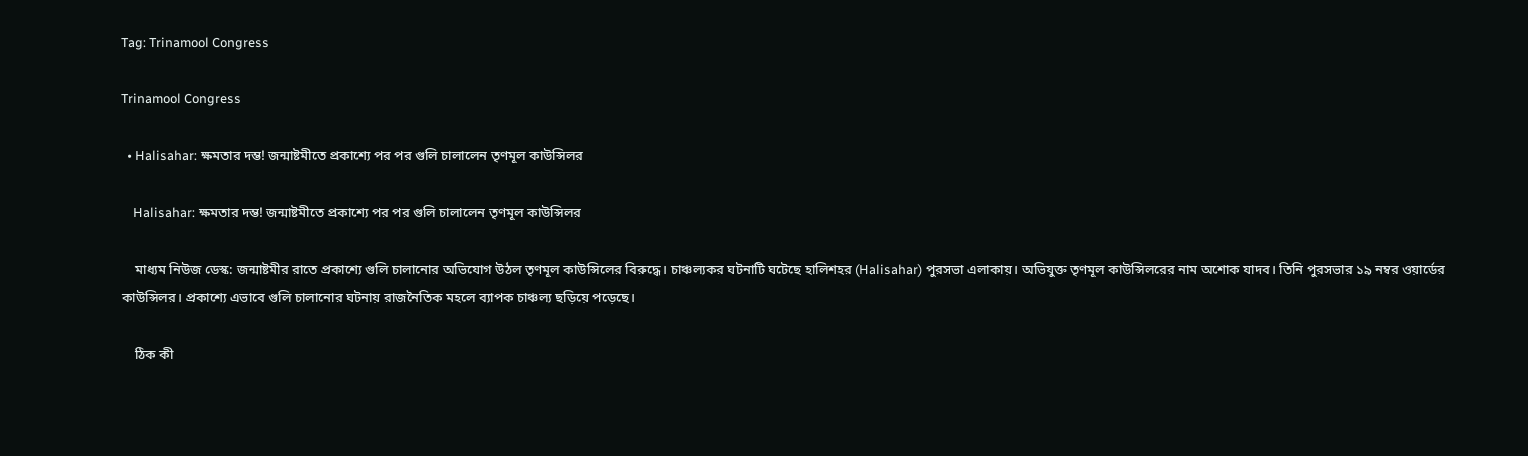Tag: Trinamool Congress

Trinamool Congress

  • Halisahar: ক্ষমতার দম্ভ! জন্মাষ্টমীতে প্রকাশ্যে পর পর গুলি চালালেন তৃণমূল কাউন্সিলর

    Halisahar: ক্ষমতার দম্ভ! জন্মাষ্টমীতে প্রকাশ্যে পর পর গুলি চালালেন তৃণমূল কাউন্সিলর

    মাধ্যম নিউজ ডেস্ক: জন্মাষ্টমীর রাতে প্রকাশ্যে গুলি চালানোর অভিযোগ উঠল তৃণমূল কাউন্সিলের বিরুদ্ধে। চাঞ্চল্যকর ঘটনাটি ঘটেছে হালিশহর (Halisahar) পুরসভা এলাকায়। অভিযুক্ত তৃণমূল কাউন্সিলরের নাম অশোক যাদব। তিনি পুরসভার ১৯ নম্বর ওয়ার্ডের কাউন্সিলর। প্রকাশ্যে এভাবে গুলি চালানোর ঘটনায় রাজনৈতিক মহলে ব্যাপক চাঞ্চল্য ছড়িয়ে পড়েছে।

    ঠিক কী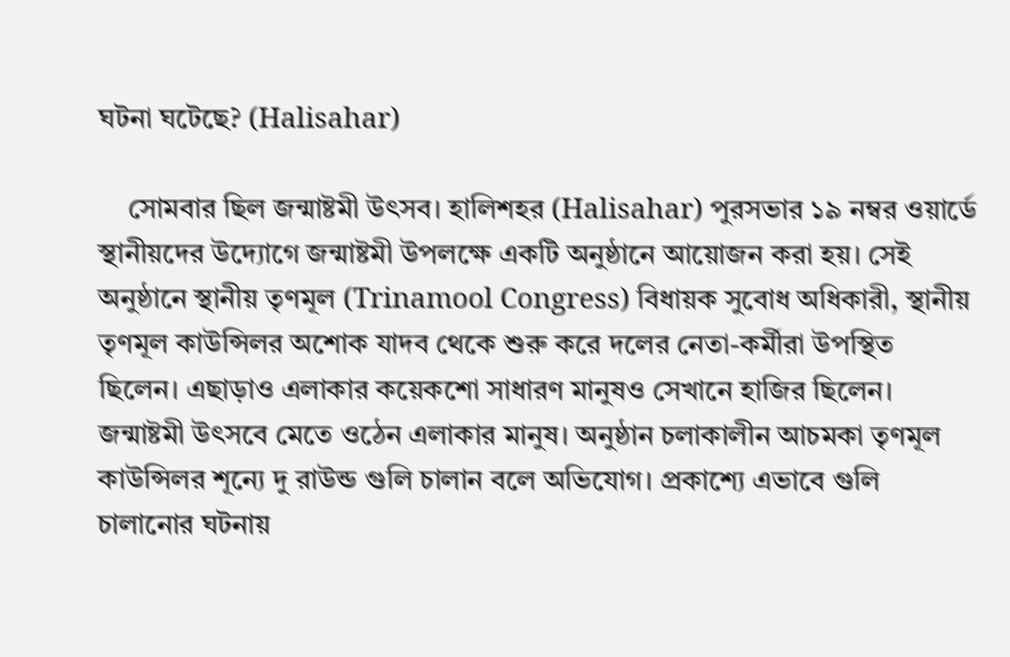ঘটনা ঘটেছে? (Halisahar)

    সোমবার ছিল জন্মাষ্টমী উৎসব। হালিশহর (Halisahar) পুরসভার ১৯ নম্বর ওয়ার্ডে স্থানীয়দের উদ্যোগে জন্মাষ্টমী উপলক্ষে একটি অনুষ্ঠানে আয়োজন করা হয়। সেই অনুষ্ঠানে স্থানীয় তৃণমূল (Trinamool Congress) বিধায়ক সুবোধ অধিকারী, স্থানীয় তৃণমূল কাউন্সিলর অশোক যাদব থেকে শুরু করে দলের নেতা-কর্মীরা উপস্থিত ছিলেন। এছাড়াও এলাকার কয়েকশো সাধারণ মানুষও সেখানে হাজির ছিলেন। জন্মাষ্টমী উৎসবে মেতে ওঠেন এলাকার মানুষ। অনুষ্ঠান চলাকালীন আচমকা তৃণমূল কাউন্সিলর শূন্যে দু রাউন্ড গুলি চালান বলে অভিযোগ। প্রকাশ্যে এভাবে গুলি চালানোর ঘটনায়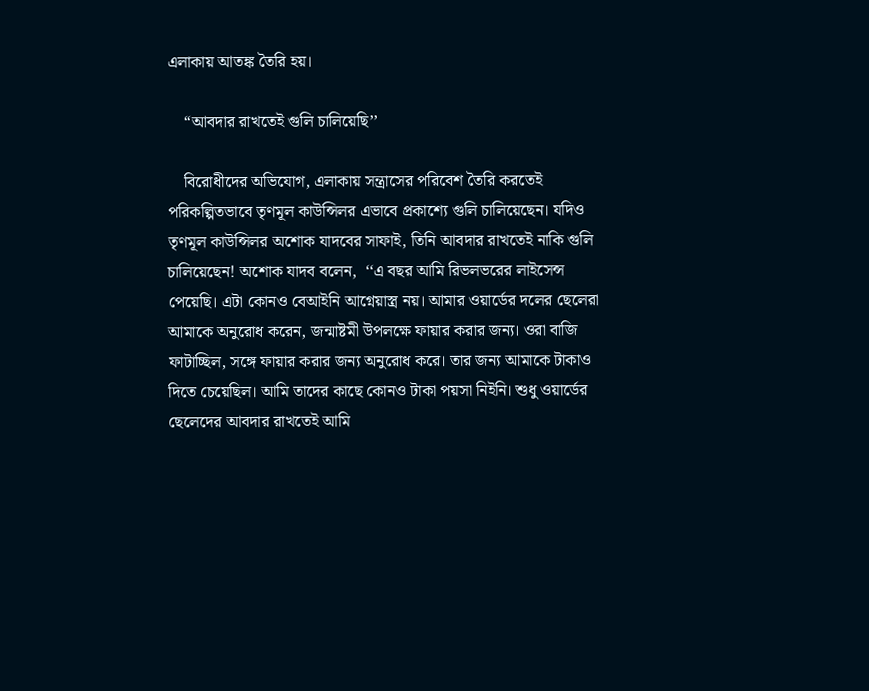এলাকায় আতঙ্ক তৈরি হয়।

    ‘‘আবদার রাখতেই গুলি চালিয়েছি’’

    বিরোধীদের অভিযোগ, এলাকায় সন্ত্রাসের পরিবেশ তৈরি করতেই পরিকল্পিতভাবে তৃণমূল কাউন্সিলর এভাবে প্রকাশ্যে গুলি চালিয়েছেন। যদিও তৃণমূল কাউন্সিলর অশোক যাদবের সাফাই, তিনি আবদার রাখতেই নাকি গুলি চালিয়েছেন! অশোক যাদব বলেন,  ‘‘এ বছর আমি রিভলভরের লাইসেন্স পেয়েছি। এটা কোনও বেআইনি আগ্নেয়াস্ত্র নয়। আমার ওয়ার্ডের দলের ছেলেরা আমাকে অনুরোধ করেন, জন্মাষ্টমী উপলক্ষে ফায়ার করার জন্য। ওরা বাজি ফাটাচ্ছিল, সঙ্গে ফায়ার করার জন্য অনুরোধ করে। তার জন্য আমাকে টাকাও দিতে চেয়েছিল। আমি তাদের কাছে কোনও টাকা পয়সা নিইনি। শুধু ওয়ার্ডের ছেলেদের আবদার রাখতেই আমি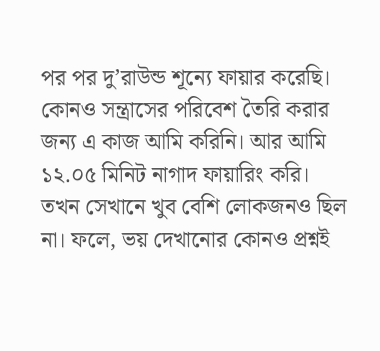পর পর দু’রাউন্ড শূন্যে ফায়ার করেছি। কোনও সন্ত্রাসের পরিবেশ তৈরি করার জন্য এ কাজ আমি করিনি। আর আমি ১২.০৫ মিনিট নাগাদ ফায়ারিং করি। তখন সেখানে খুব বেশি লোকজনও ছিল না। ফলে, ভয় দেখানোর কোনও প্রশ্নই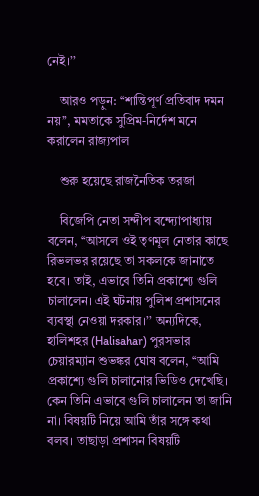নেই।’’

    আরও পড়ুন: ‘‘শান্তিপূর্ণ প্রতিবাদ দমন নয়’’, মমতাকে সুপ্রিম-নির্দেশ মনে করালেন রাজ্যপাল

    শুরু হয়েছে রাজনৈতিক তরজা

    বিজেপি নেতা সন্দীপ বন্দ্যোপাধ্যায় বলেন, ‘‘আসলে ওই তৃণমূল নেতার কাছে রিভলভর রয়েছে তা সকলকে জানাতে হবে। তাই, এভাবে তিনি প্রকাশ্যে গুলি চালালেন। এই ঘটনায় পুলিশ প্রশাসনের ব্যবস্থা নেওয়া দরকার।’’ অন্যদিকে, হালিশহর (Halisahar) পুরসভার চেয়ারম্যান শুভঙ্কর ঘোষ বলেন, ‘‘আমি প্রকাশ্যে গুলি চালানোর ভিডিও দেখেছি। কেন তিনি এভাবে গুলি চালালেন তা জানি না। বিষয়টি নিয়ে আমি তাঁর সঙ্গে কথা বলব। তাছাড়া প্রশাসন বিষয়টি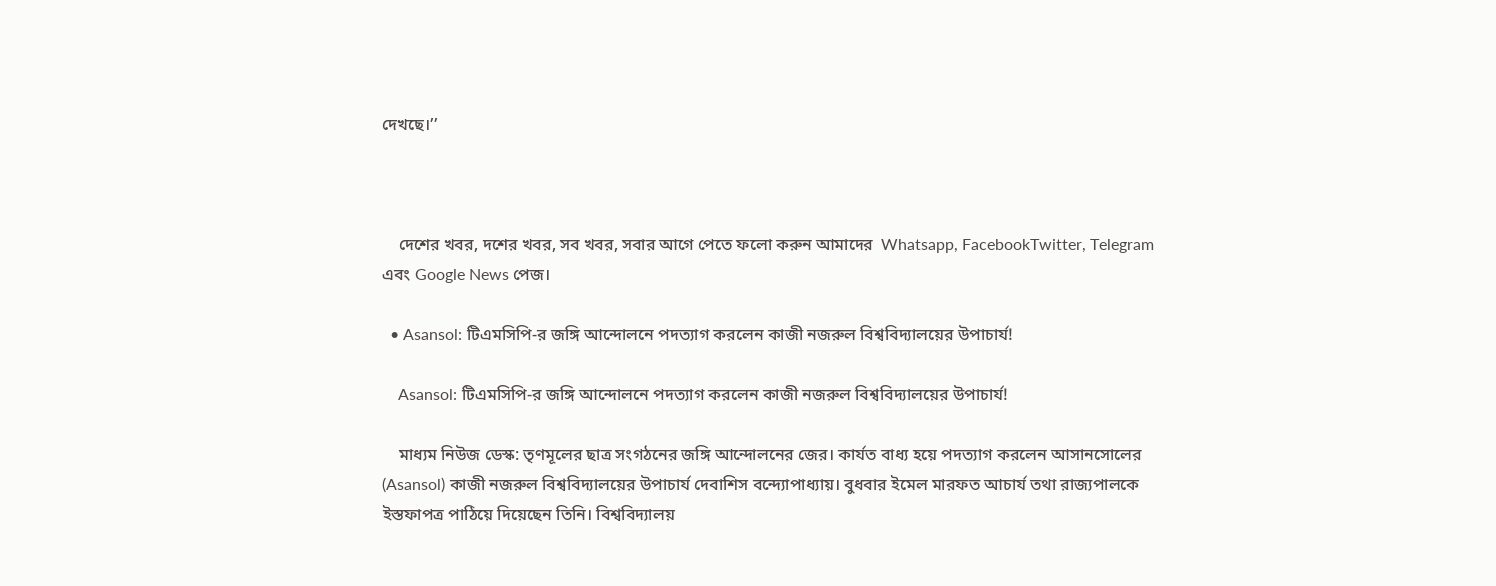দেখছে।’’



    দেশের খবর, দশের খবর, সব খবর, সবার আগে পেতে ফলো করুন আমাদের  Whatsapp, FacebookTwitter, Telegram এবং Google News পেজ।

  • Asansol: টিএমসিপি-র জঙ্গি আন্দোলনে পদত্যাগ করলেন কাজী নজরুল বিশ্ববিদ্যালয়ের উপাচার্য!

    Asansol: টিএমসিপি-র জঙ্গি আন্দোলনে পদত্যাগ করলেন কাজী নজরুল বিশ্ববিদ্যালয়ের উপাচার্য!

    মাধ্যম নিউজ ডেস্ক: তৃণমূলের ছাত্র সংগঠনের জঙ্গি আন্দোলনের জের। কার্যত বাধ্য হয়ে পদত্যাগ করলেন আসানসোলের (Asansol) কাজী নজরুল বিশ্ববিদ্যালয়ের উপাচার্য দেবাশিস বন্দ্যোপাধ্যায়। বুধবার ইমেল মারফত আচার্য তথা রাজ্যপালকে ইস্তফাপত্র পাঠিয়ে দিয়েছেন তিনি। বিশ্ববিদ্যালয়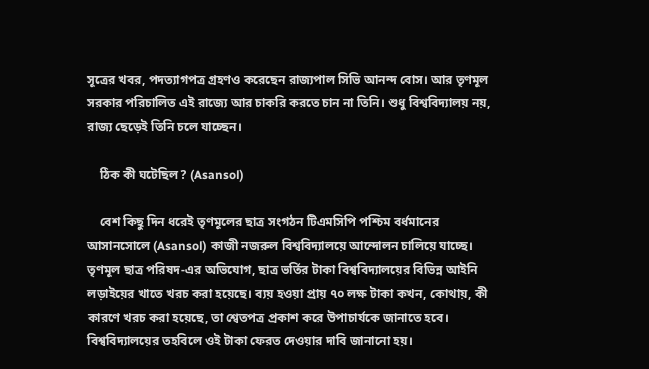সূত্রের খবর, পদত্যাগপত্র গ্রহণও করেছেন রাজ্যপাল সিভি আনন্দ বোস। আর তৃণমূল সরকার পরিচালিত এই রাজ্যে আর চাকরি করতে চান না তিনি। শুধু বিশ্ববিদ্যালয় নয়, রাজ্য ছেড়েই তিনি চলে যাচ্ছেন।

    ঠিক কী ঘটেছিল? (Asansol)

    বেশ কিছু দিন ধরেই তৃণমূলের ছাত্র সংগঠন টিএমসিপি পশ্চিম বর্ধমানের আসানসোলে (Asansol) কাজী নজরুল বিশ্ববিদ্যালয়ে আন্দোলন চালিয়ে যাচ্ছে। তৃণমূল ছাত্র পরিষদ-এর অভিযোগ, ছাত্র ভর্তির টাকা বিশ্ববিদ্যালয়ের বিভিন্ন আইনি লড়াইয়ের খাতে খরচ করা হয়েছে। ব্যয় হওয়া প্রায় ৭০ লক্ষ টাকা কখন, কোথায়, কী কারণে খরচ করা হয়েছে, তা শ্বেতপত্র প্রকাশ করে উপাচার্যকে জানাতে হবে। বিশ্ববিদ্যালয়ের তহবিলে ওই টাকা ফেরত দেওয়ার দাবি জানানো হয়।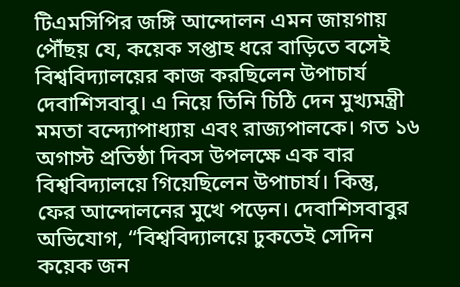টিএমসিপির জঙ্গি আন্দোলন এমন জায়গায় পৌঁছয় যে, কয়েক সপ্তাহ ধরে বাড়িতে বসেই বিশ্ববিদ্যালয়ের কাজ করছিলেন উপাচার্য দেবাশিসবাবু। এ নিয়ে তিনি চিঠি দেন মুখ্যমন্ত্রী মমতা বন্দ্যোপাধ্যায় এবং রাজ্যপালকে। গত ১৬ অগাস্ট প্রতিষ্ঠা দিবস উপলক্ষে এক বার বিশ্ববিদ্যালয়ে গিয়েছিলেন উপাচার্য। কিন্তু, ফের আন্দোলনের মুখে পড়েন। দেবাশিসবাবুর অভিযোগ, “বিশ্ববিদ্যালয়ে ঢুকতেই সেদিন কয়েক জন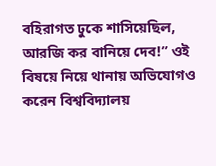বহিরাগত ঢুকে শাসিয়েছিল, আরজি কর বানিয়ে দেব!” ওই বিষয়ে নিয়ে থানায় অভিযোগও করেন বিশ্ববিদ্যালয়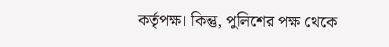কর্তৃপক্ষ। কিন্তু, পুলিশের পক্ষ থেকে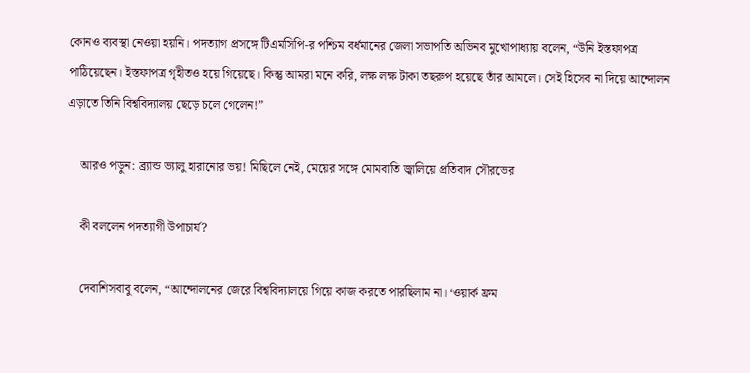কোনও ব্যবস্থা নেওয়া হয়নি। পদত্যাগ প্রসঙ্গে টিএমসিপি-র পশ্চিম বর্ধমানের জেলা সভাপতি অভিনব মুখোপাধ্যায় বলেন, “উনি ইস্তফাপত্র পাঠিয়েছেন। ইস্তফাপত্র গৃহীতও হয়ে গিয়েছে। কিন্তু আমরা মনে করি, লক্ষ লক্ষ টাকা তছরুপ হয়েছে তাঁর আমলে। সেই হিসেব না দিয়ে আন্দোলন এড়াতে তিনি বিশ্ববিদ্যালয় ছেড়ে চলে গেলেন!”

    আরও পড়ুন: ব্র্যান্ড ভ্যালু হারানোর ভয়! মিছিলে নেই, মেয়ের সঙ্গে মোমবাতি জ্বালিয়ে প্রতিবাদ সৌরভের

    কী বললেন পদত্যাগী উপাচার্য?

    দেবাশিসবাবু বলেন, “আন্দোলনের জেরে বিশ্ববিদ্যালয়ে গিয়ে কাজ করতে পারছিলাম না। ‘ওয়ার্ক ফ্রম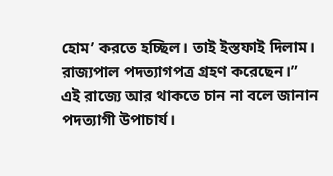হোম’ করতে হচ্ছিল। তাই ইস্তফাই দিলাম। রাজ্যপাল পদত্যাগপত্র গ্রহণ করেছেন।” এই রাজ্যে আর থাকতে চান না বলে জানান পদত্যাগী উপাচার্য।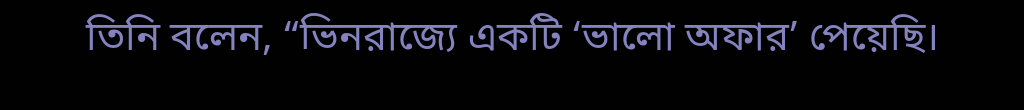তিনি বলেন, “ভিনরাজ্যে একটি ‘ভালো অফার’ পেয়েছি।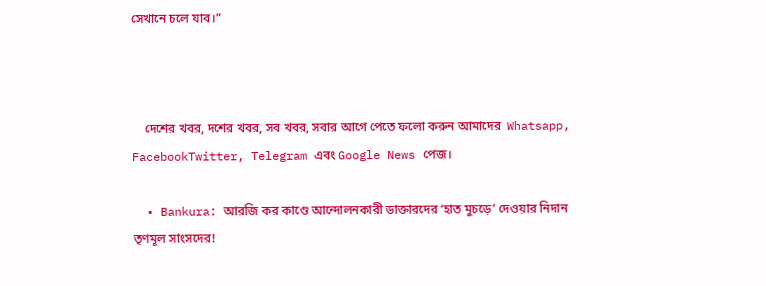সেখানে চলে যাব।”



    দেশের খবর, দশের খবর, সব খবর, সবার আগে পেতে ফলো করুন আমাদের  Whatsapp, FacebookTwitter, Telegram এবং Google News পেজ।

  • Bankura: আরজি কর কাণ্ডে আন্দোলনকারী ডাক্তারদের ‘হাত মুচড়ে’ দেওয়ার নিদান তৃণমূল সাংসদের!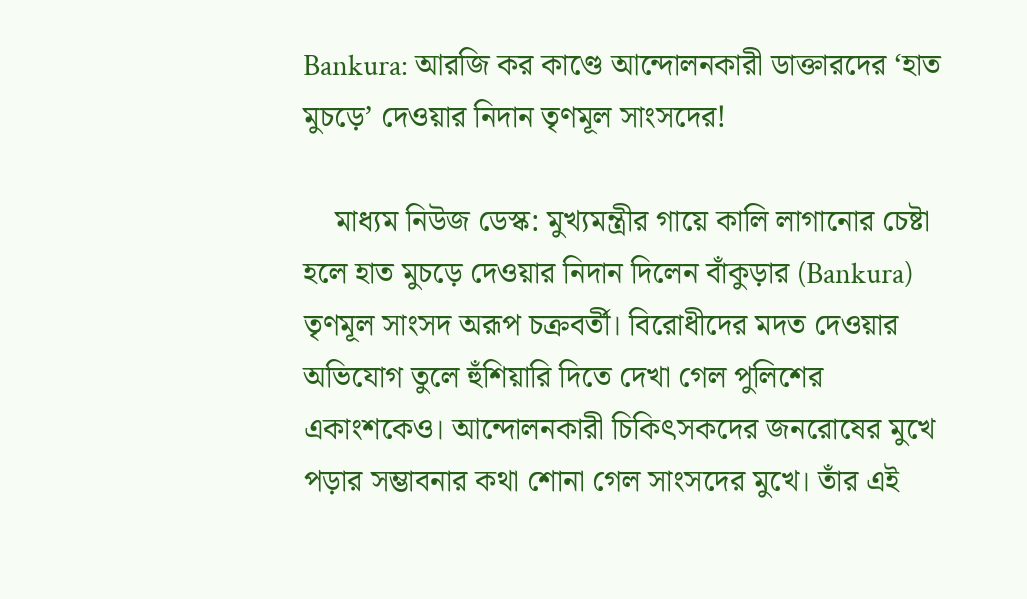Bankura: আরজি কর কাণ্ডে আন্দোলনকারী ডাক্তারদের ‘হাত মুচড়ে’ দেওয়ার নিদান তৃণমূল সাংসদের!

    মাধ্যম নিউজ ডেস্ক: মুখ্যমন্ত্রীর গায়ে কালি লাগানোর চেষ্টা হলে হাত মুচড়ে দেওয়ার নিদান দিলেন বাঁকুড়ার (Bankura) তৃণমূল সাংসদ অরূপ চক্রবর্তী। বিরোধীদের মদত দেওয়ার অভিযোগ তুলে হুঁশিয়ারি দিতে দেখা গেল পুলিশের একাংশকেও। আন্দোলনকারী চিকিৎসকদের জনরোষের মুখে পড়ার সম্ভাবনার কথা শোনা গেল সাংসদের মুখে। তাঁর এই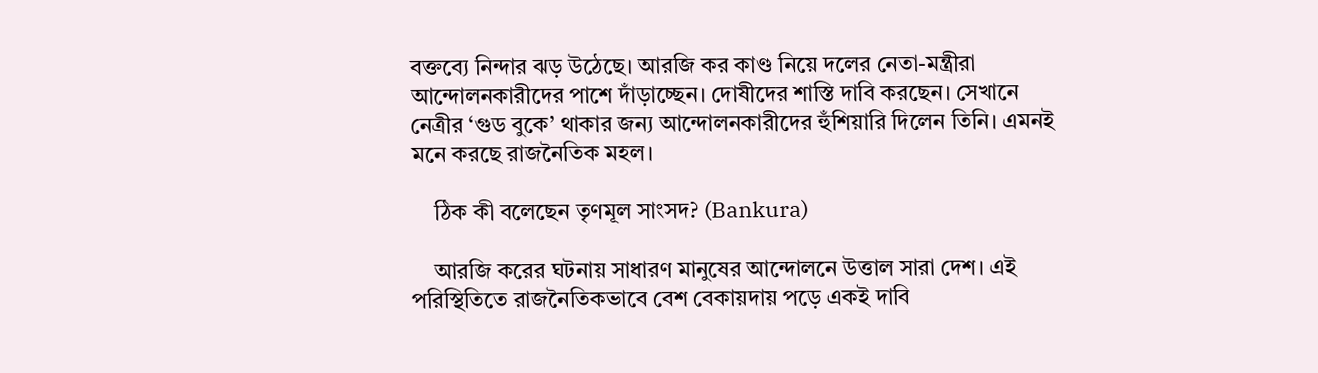বক্তব্যে নিন্দার ঝড় উঠেছে। আরজি কর কাণ্ড নিয়ে দলের নেতা-মন্ত্রীরা আন্দোলনকারীদের পাশে দাঁড়াচ্ছেন। দোষীদের শাস্তি দাবি করছেন। সেখানে নেত্রীর ‘গুড বুকে’ থাকার জন্য আন্দোলনকারীদের হুঁশিয়ারি দিলেন তিনি। এমনই মনে করছে রাজনৈতিক মহল।

    ঠিক কী বলেছেন তৃণমূল সাংসদ? (Bankura)

    আরজি করের ঘটনায় সাধারণ মানুষের আন্দোলনে উত্তাল সারা দেশ। এই পরিস্থিতিতে রাজনৈতিকভাবে বেশ বেকায়দায় পড়ে একই দাবি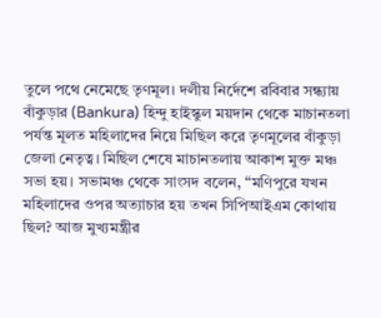তুলে পথে নেমেছে তৃণমূল। দলীয় নির্দেশে রবিবার সন্ধ্যায় বাঁকুড়ার (Bankura) হিন্দু হাইস্কুল ময়দান থেকে মাচানতলা পর্যন্ত মূলত মহিলাদের নিয়ে মিছিল করে তৃণমূলের বাঁকুড়া জেলা নেতৃত্ব। মিছিল শেষে মাচানতলায় আকাশ মুক্ত মঞ্চ সভা হয়। সভামঞ্চ থেকে সাংসদ বলেন, ‘‘মণিপুরে যখন মহিলাদের ওপর অত্যাচার হয় তখন সিপিআইএম কোথায় ছিল? আজ মুখ্যমন্ত্রীর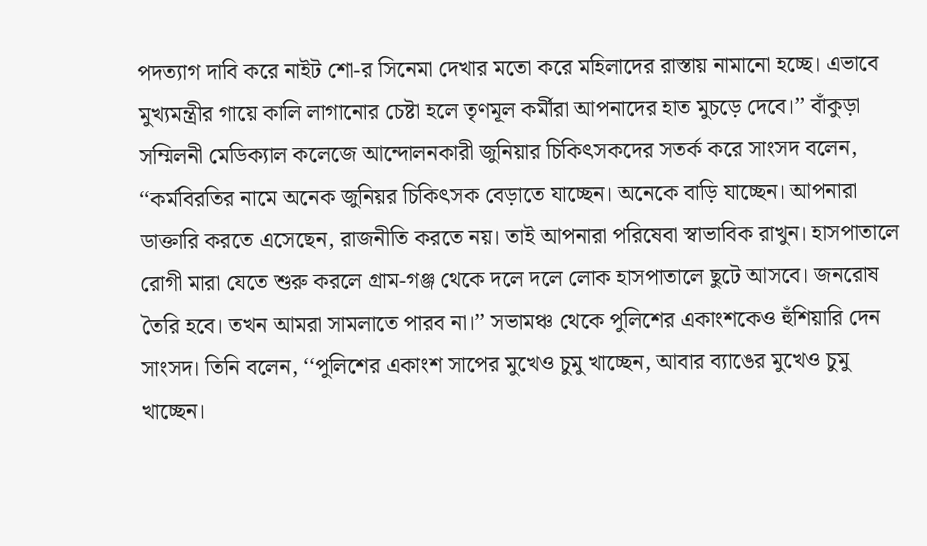পদত্যাগ দাবি করে নাইট শো-র সিনেমা দেখার মতো করে মহিলাদের রাস্তায় নামানো হচ্ছে। এভাবে মুখ্যমন্ত্রীর গায়ে কালি লাগানোর চেষ্টা হলে তৃণমূল কর্মীরা আপনাদের হাত মুচড়ে দেবে।’’ বাঁকুড়া সম্মিলনী মেডিক্যাল কলেজে আন্দোলনকারী জুনিয়ার চিকিৎসকদের সতর্ক করে সাংসদ বলেন, ‘‘কর্মবিরতির নামে অনেক জুনিয়র চিকিৎসক বেড়াতে যাচ্ছেন। অনেকে বাড়ি যাচ্ছেন। আপনারা ডাক্তারি করতে এসেছেন, রাজনীতি করতে নয়। তাই আপনারা পরিষেবা স্বাভাবিক রাখুন। হাসপাতালে রোগী মারা যেতে শুরু করলে গ্রাম-গঞ্জ থেকে দলে দলে লোক হাসপাতালে ছুটে আসবে। জনরোষ তৈরি হবে। তখন আমরা সামলাতে পারব না।’’ সভামঞ্চ থেকে পুলিশের একাংশকেও হুঁশিয়ারি দেন সাংসদ। তিনি বলেন, ‘‘পুলিশের একাংশ সাপের মুখেও চুমু খাচ্ছেন, আবার ব্যাঙের মুখেও চুমু খাচ্ছেন।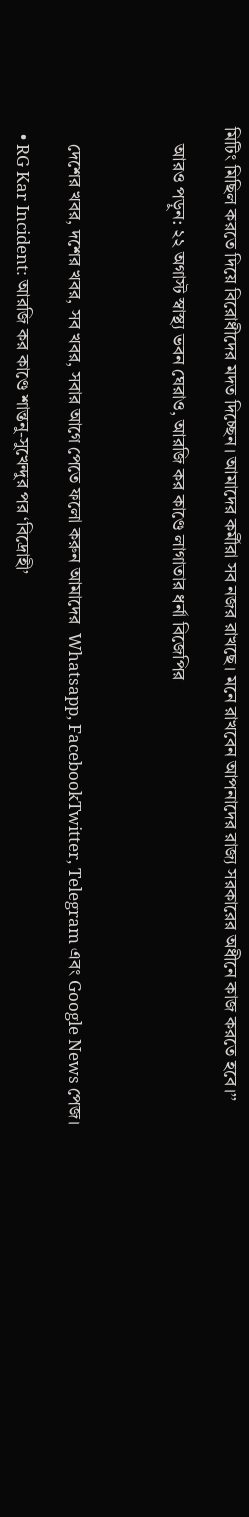মিটিং মিছিল করতে দিয়ে বিরোধীদের মদত দিচ্ছেন। আমাদের কর্মীরা সব নজর রাখছে। মনে রাখবেন আপনাদের রাজ্য সরকারের অধীনে কাজ করতে হবে।’’

    আরও পড়ুন: ২২ অগাস্ট স্বাস্থ্য ভবন ঘেরাও, আরজি কর কাণ্ডে লাগাতার ধর্না বিজেপির



    দেশের খবর, দশের খবর, সব খবর, সবার আগে পেতে ফলো করুন আমাদের  Whatsapp, FacebookTwitter, Telegram এবং Google News পেজ।

  • RG Kar Incident: আরজি কর কাণ্ডে শান্তনু-সুখেন্দুর পর ‘বিদ্রোহী’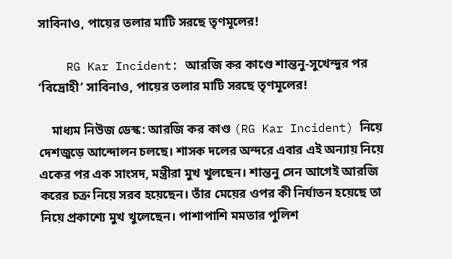সাবিনাও, পায়ের তলার মাটি সরছে তৃণমূলের!

    RG Kar Incident: আরজি কর কাণ্ডে শান্তনু-সুখেন্দুর পর ‘বিদ্রোহী’ সাবিনাও, পায়ের তলার মাটি সরছে তৃণমূলের!

    মাধ্যম নিউজ ডেস্ক: আরজি কর কাণ্ড (RG Kar Incident) নিয়ে দেশজুড়ে আন্দোলন চলছে। শাসক দলের অন্দরে এবার এই অন্যায় নিয়ে একের পর এক সাংসদ, মন্ত্রীরা মুখ খুলছেন। শান্তনু সেন আগেই আরজি করের চক্র নিয়ে সরব হয়েছেন। তাঁর মেয়ের ওপর কী নির্যাতন হয়েছে তা নিয়ে প্রকাশ্যে মুখ খুলেছেন। পাশাপাশি মমতার পুলিশ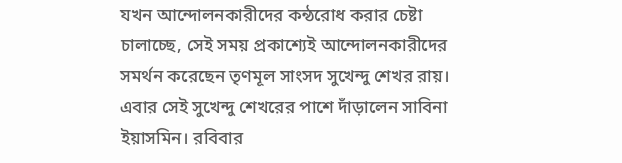যখন আন্দোলনকারীদের কন্ঠরোধ করার চেষ্টা চালাচ্ছে, সেই সময় প্রকাশ্যেই আন্দোলনকারীদের সমর্থন করেছেন তৃণমূল সাংসদ সুখেন্দু শেখর রায়। এবার সেই সুখেন্দু শেখরের পাশে দাঁড়ালেন সাবিনা ইয়াসমিন। রবিবার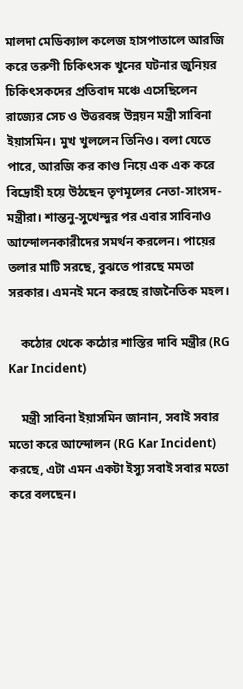মালদা মেডিক্যাল কলেজ হাসপাতালে আরজি করে তরুণী চিকিৎসক খুনের ঘটনার জুনিয়র চিকিৎসকদের প্রতিবাদ মঞ্চে এসেছিলেন রাজ্যের সেচ ও উত্তরবঙ্গ উন্নয়ন মন্ত্রী সাবিনা ইয়াসমিন। মুখ খুললেন তিনিও। বলা যেতে পারে, আরজি কর কাণ্ড নিয়ে এক এক করে বিদ্রোহী হয়ে উঠছেন তৃণমূলের নেতা-সাংসদ-মন্ত্রীরা। শান্তনু-সুখেন্দুর পর এবার সাবিনাও আন্দোলনকারীদের সমর্থন করলেন। পায়ের তলার মাটি সরছে, বুঝতে পারছে মমতা সরকার। এমনই মনে করছে রাজনৈতিক মহল।

    কঠোর থেকে কঠোর শাস্তির দাবি মন্ত্রীর (RG Kar Incident)

    মন্ত্রী সাবিনা ইয়াসমিন জানান, সবাই সবার মতো করে আন্দোলন (RG Kar Incident) করছে, এটা এমন একটা ইস্যু সবাই সবার মতো করে বলছেন।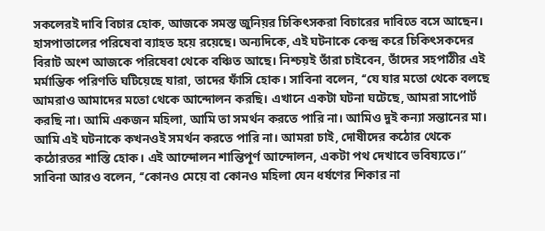সকলেরই দাবি বিচার হোক, আজকে সমস্ত জুনিয়র চিকিৎসকরা বিচারের দাবিতে বসে আছেন। হাসপাতালের পরিষেবা ব্যাহত হয়ে রয়েছে। অন্যদিকে, এই ঘটনাকে কেন্দ্র করে চিকিৎসকদের বিরাট অংশ আজকে পরিষেবা থেকে বঞ্চিত আছে। নিশ্চয়ই তাঁরা চাইবেন, তাঁদের সহপাঠীর এই মর্মান্তিক পরিণতি ঘটিয়েছে যারা, তাদের ফাঁসি হোক। সাবিনা বলেন, ‘‘যে যার মতো থেকে বলছে আমরাও আমাদের মতো থেকে আন্দোলন করছি। এখানে একটা ঘটনা ঘটেছে, আমরা সাপোর্ট করছি না। আমি একজন মহিলা, আমি তা সমর্থন করতে পারি না। আমিও দুই কন্যা সন্তানের মা। আমি এই ঘটনাকে কখনওই সমর্থন করতে পারি না। আমরা চাই, দোষীদের কঠোর থেকে কঠোরতর শাস্তি হোক। এই আন্দোলন শান্তিপূর্ণ আন্দোলন, একটা পথ দেখাবে ভবিষ্যতে।’’ সাবিনা আরও বলেন, ‘‘কোনও মেয়ে বা কোনও মহিলা যেন ধর্ষণের শিকার না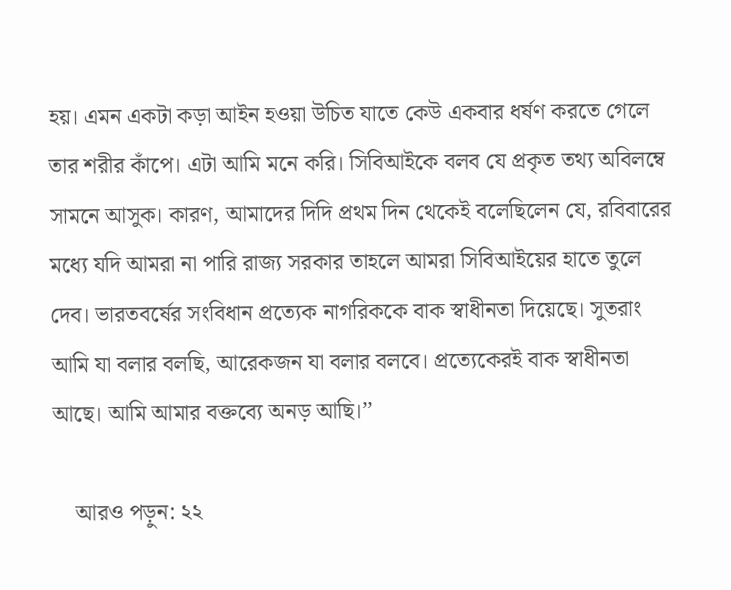হয়। এমন একটা কড়া আইন হওয়া উচিত যাতে কেউ একবার ধর্ষণ করতে গেলে তার শরীর কাঁপে। এটা আমি মনে করি। সিবিআইকে বলব যে প্রকৃত তথ্য অবিলম্বে সামনে আসুক। কারণ, আমাদের দিদি প্রথম দিন থেকেই বলেছিলেন যে, রবিবারের মধ্যে যদি আমরা না পারি রাজ্য সরকার তাহলে আমরা সিবিআইয়ের হাতে তুলে দেব। ভারতবর্ষের সংবিধান প্রত্যেক নাগরিককে বাক স্বাধীনতা দিয়েছে। সুতরাং আমি যা বলার বলছি, আরেকজন যা বলার বলবে। প্রত্যেকেরই বাক স্বাধীনতা আছে। আমি আমার বক্তব্যে অনড় আছি।’’

    আরও পড়ুন: ২২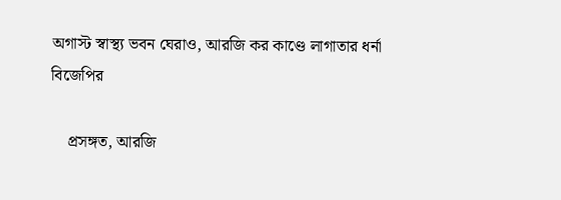অগাস্ট স্বাস্থ্য ভবন ঘেরাও, আরজি কর কাণ্ডে লাগাতার ধর্না বিজেপির

    প্রসঙ্গত, আরজি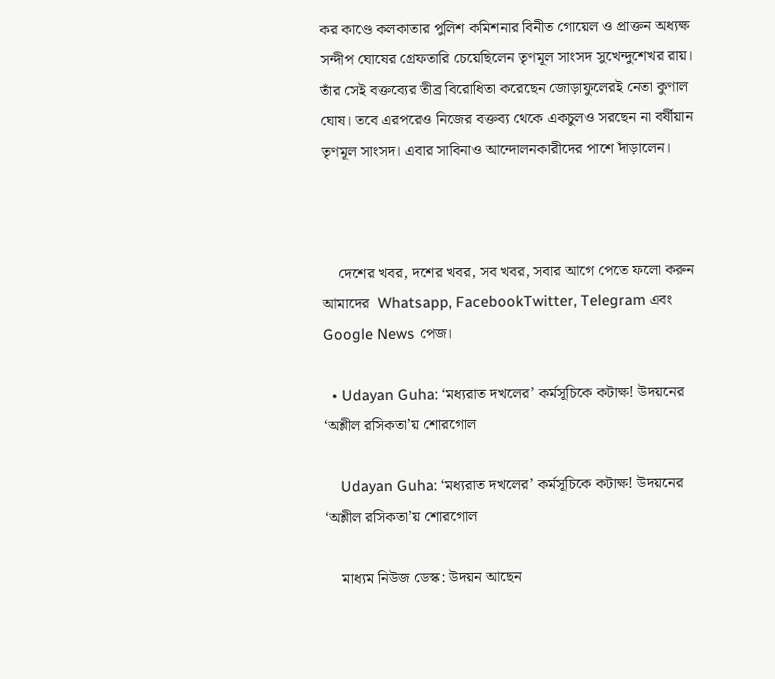কর কাণ্ডে কলকাতার পুলিশ কমিশনার বিনীত গোয়েল ও প্রাক্তন অধ্যক্ষ সন্দীপ ঘোষের গ্রেফতারি চেয়েছিলেন তৃণমূল সাংসদ সুখেন্দুশেখর রায়। তাঁর সেই বক্তব্যের তীব্র বিরোধিতা করেছেন জোড়াফুলেরই নেতা কুণাল ঘোষ। তবে এরপরেও নিজের বক্তব্য থেকে একচুলও সরছেন না বর্ষীয়ান তৃণমূল সাংসদ। এবার সাবিনাও আন্দোলনকারীদের পাশে দাঁড়ালেন।



    দেশের খবর, দশের খবর, সব খবর, সবার আগে পেতে ফলো করুন আমাদের  Whatsapp, FacebookTwitter, Telegram এবং Google News পেজ।

  • Udayan Guha: ‘মধ্যরাত দখলের’ কর্মসূচিকে কটাক্ষ! উদয়নের ‘অশ্লীল রসিকতা’য় শোরগোল

    Udayan Guha: ‘মধ্যরাত দখলের’ কর্মসূচিকে কটাক্ষ! উদয়নের ‘অশ্লীল রসিকতা’য় শোরগোল

    মাধ্যম নিউজ ডেস্ক: উদয়ন আছেন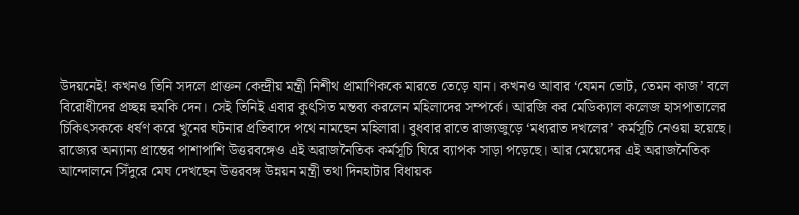উদয়নেই! কখনও তিনি সদলে প্রাক্তন কেন্দ্রীয় মন্ত্রী নিশীথ প্রামাণিককে মারতে তেড়ে যান। কখনও আবার ‘যেমন ভোট, তেমন কাজ’ বলে বিরোধীদের প্রচ্ছন্ন হুমকি দেন। সেই তিনিই এবার কুৎসিত মন্তব্য করলেন মহিলাদের সম্পর্কে। আরজি কর মেডিক্যাল কলেজ হাসপাতালের চিকিৎসককে ধর্ষণ করে খুনের ঘটনার প্রতিবাদে পথে নামছেন মহিলারা। বুধবার রাতে রাজ্যজুড়ে ‘মধ্যরাত দখলের’ কর্মসূচি নেওয়া হয়েছে। রাজ্যের অন্যান্য প্রান্তের পাশাপাশি উত্তরবঙ্গেও এই অরাজনৈতিক কর্মসূচি ঘিরে ব্যাপক সাড়া পড়েছে। আর মেয়েদের এই অরাজনৈতিক আন্দোলনে সিঁদুরে মেঘ দেখছেন উত্তরবঙ্গ উন্নয়ন মন্ত্রী তথা দিনহাটার বিধায়ক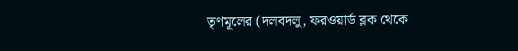তৃণমূলের (দলবদলু, ফরওয়ার্ড ব্লক থেকে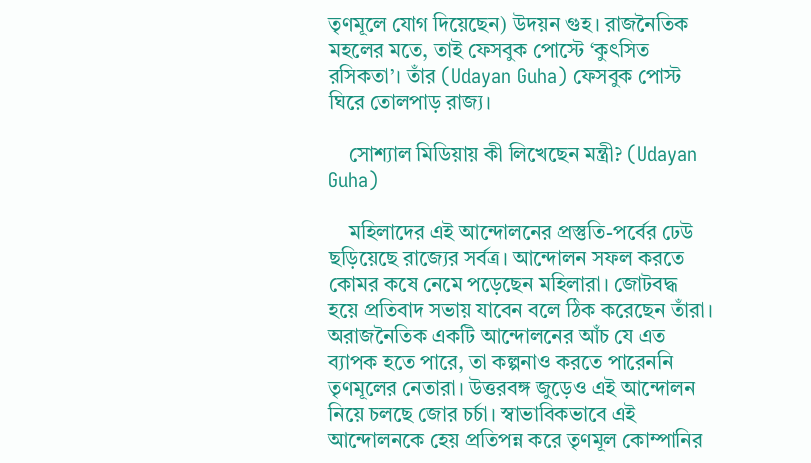তৃণমূলে যোগ দিয়েছেন) উদয়ন গুহ। রাজনৈতিক মহলের মতে, তাই ফেসবুক পোস্টে ‘কুৎসিত রসিকতা’। তাঁর (Udayan Guha) ফেসবুক পোস্ট ঘিরে তোলপাড় রাজ্য।

    সোশ্যাল মিডিয়ায় কী লিখেছেন মন্ত্রী? (Udayan Guha)

    মহিলাদের এই আন্দোলনের প্রস্তুতি-পর্বের ঢেউ ছড়িয়েছে রাজ্যের সর্বত্র। আন্দোলন সফল করতে কোমর কষে নেমে পড়েছেন মহিলারা। জোটবদ্ধ হয়ে প্রতিবাদ সভায় যাবেন বলে ঠিক করেছেন তাঁরা। অরাজনৈতিক একটি আন্দোলনের আঁচ যে এত ব্যাপক হতে পারে, তা কল্পনাও করতে পারেননি তৃণমূলের নেতারা। উত্তরবঙ্গ জুড়েও এই আন্দোলন নিয়ে চলছে জোর চর্চা। স্বাভাবিকভাবে এই আন্দোলনকে হেয় প্রতিপন্ন করে তৃণমূল কোম্পানির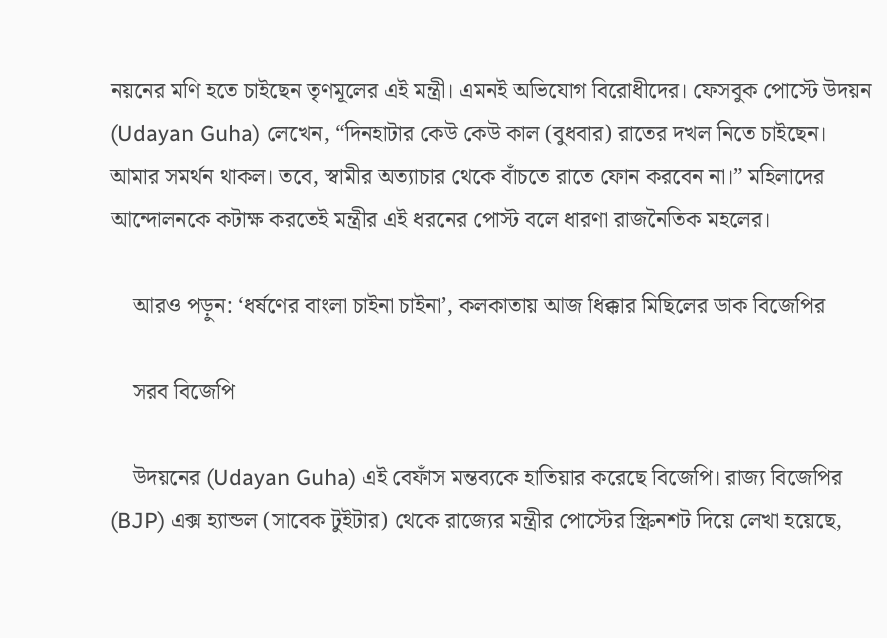নয়নের মণি হতে চাইছেন তৃণমূলের এই মন্ত্রী। এমনই অভিযোগ বিরোধীদের। ফেসবুক পোস্টে উদয়ন (Udayan Guha) লেখেন, “দিনহাটার কেউ কেউ কাল (বুধবার) রাতের দখল নিতে চাইছেন। আমার সমর্থন থাকল। তবে, স্বামীর অত্যাচার থেকে বাঁচতে রাতে ফোন করবেন না।” মহিলাদের আন্দোলনকে কটাক্ষ করতেই মন্ত্রীর এই ধরনের পোস্ট বলে ধারণা রাজনৈতিক মহলের।

    আরও পড়ুন: ‘ধর্ষণের বাংলা চাইনা চাইনা’, কলকাতায় আজ ধিক্কার মিছিলের ডাক বিজেপির

    সরব বিজেপি

    উদয়নের (Udayan Guha) এই বেফাঁস মন্তব্যকে হাতিয়ার করেছে বিজেপি। রাজ্য বিজেপির (BJP) এক্স হ্যান্ডল (সাবেক টুইটার) থেকে রাজ্যের মন্ত্রীর পোস্টের স্ক্রিনশট দিয়ে লেখা হয়েছে,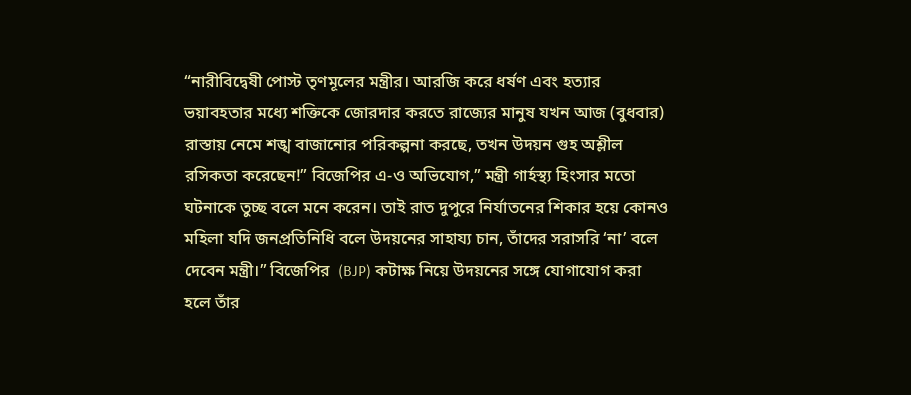“নারীবিদ্বেষী পোস্ট তৃণমূলের মন্ত্রীর। আরজি করে ধর্ষণ এবং হত্যার ভয়াবহতার মধ্যে শক্তিকে জোরদার করতে রাজ্যের মানুষ যখন আজ (বুধবার) রাস্তায় নেমে শঙ্খ বাজানোর পরিকল্পনা করছে, তখন উদয়ন গুহ অশ্লীল রসিকতা করেছেন!” বিজেপির এ-ও অভিযোগ,” মন্ত্রী গার্হস্থ্য হিংসার মতো ঘটনাকে তুচ্ছ বলে মনে করেন। তাই রাত দুপুরে নির্যাতনের শিকার হয়ে কোনও মহিলা যদি জনপ্রতিনিধি বলে উদয়নের সাহায্য চান, তাঁদের সরাসরি ‘না’ বলে দেবেন মন্ত্রী।” বিজেপির  (BJP) কটাক্ষ নিয়ে উদয়নের সঙ্গে যোগাযোগ করা হলে তাঁর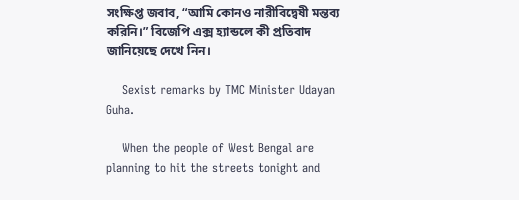সংক্ষিপ্ত জবাব, “আমি কোনও নারীবিদ্বেষী মন্তব্য করিনি।” বিজেপি এক্স হ্যান্ডলে কী প্রতিবাদ জানিয়েছে দেখে নিন।

    Sexist remarks by TMC Minister Udayan Guha.

    When the people of West Bengal are planning to hit the streets tonight and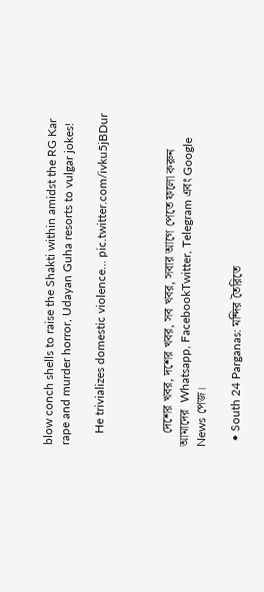blow conch shells to raise the Shakti within amidst the RG Kar rape and murder horror, Udayan Guha resorts to vulgar jokes!

    He trivializes domestic violence… pic.twitter.com/ivku5jBDur



    দেশের খবর, দশের খবর, সব খবর, সবার আগে পেতে ফলো করুন আমাদের  Whatsapp, FacebookTwitter, Telegram এবং Google News পেজ।

  • South 24 Parganas: মন্দির তৈরিতে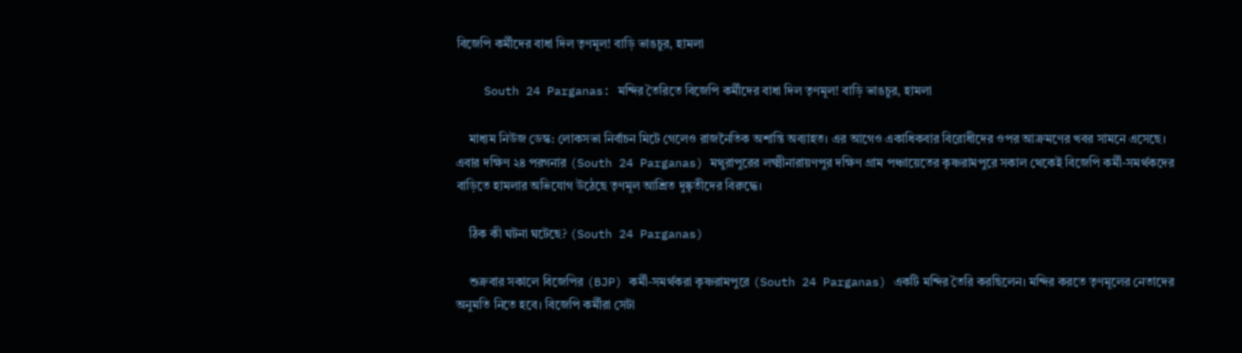বিজেপি কর্মীদের বাধা দিল তৃণমূল! বাড়ি ভাঙচুর, হামলা

    South 24 Parganas: মন্দির তৈরিতে বিজেপি কর্মীদের বাধা দিল তৃণমূল! বাড়ি ভাঙচুর, হামলা

    মাধ্যম নিউজ ডেস্ক: লোকসভা নির্বাচন মিটে গেলেও রাজনৈতিক অশান্তি অব্যাহত। এর আগেও একাধিকবার বিরোধীদের ওপর আক্রমণের খবর সামনে এসেছে। এবার দক্ষিণ ২৪ পরগনার (South 24 Parganas) মথুরাপুরের লক্ষ্মীনারায়ণপুর দক্ষিণ গ্রাম পঞ্চায়েতের কৃষ্ণরামপুরে সকাল থেকেই বিজেপি কর্মী-সমর্থকদের বাড়িতে হামলার অভিযোগ উঠেছে তৃণমূল আশ্রিত দুষ্কৃতীদের বিরুদ্ধে।

    ঠিক কী ঘটনা ঘটেছে? (South 24 Parganas)

    শুক্রবার সকালে বিজেপির (BJP) কর্মী-সমর্থকরা কৃষ্ণরামপুরে (South 24 Parganas) একটি মন্দির তৈরি করছিলেন। মন্দির করতে তৃণমূলের নেতাদের অনুমতি নিতে হবে। বিজেপি কর্মীরা সেটা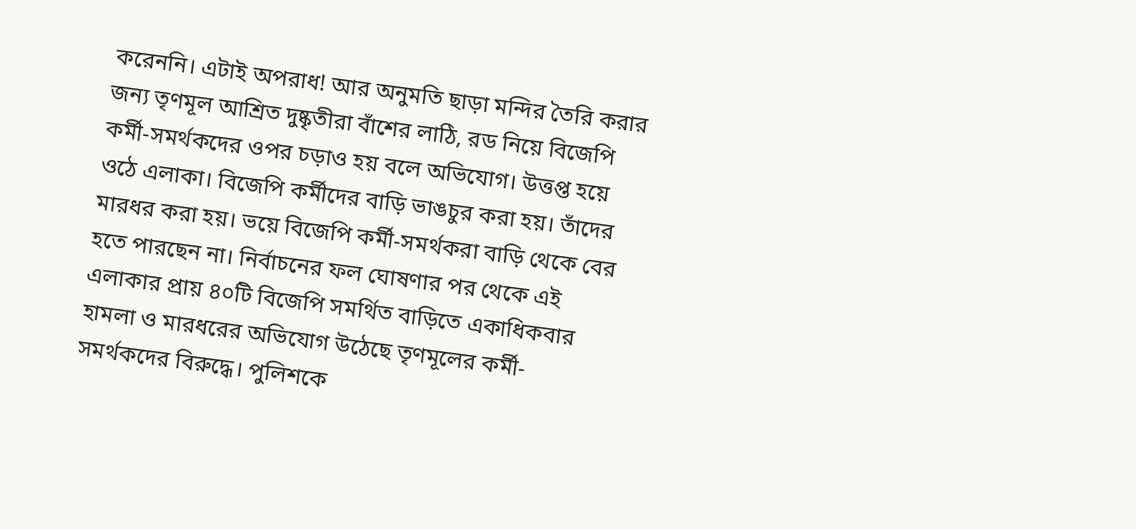করেননি। এটাই অপরাধ! আর অনুমতি ছাড়া মন্দির তৈরি করার জন্য তৃণমূল আশ্রিত দুষ্কৃতীরা বাঁশের লাঠি, রড নিয়ে বিজেপি কর্মী-সমর্থকদের ওপর চড়াও হয় বলে অভিযোগ। উত্তপ্ত হয়ে ওঠে এলাকা। বিজেপি কর্মীদের বাড়ি ভাঙচুর করা হয়। তাঁদের মারধর করা হয়। ভয়ে বিজেপি কর্মী-সমর্থকরা বাড়ি থেকে বের হতে পারছেন না। নির্বাচনের ফল ঘোষণার পর থেকে এই এলাকার প্রায় ৪০টি বিজেপি সমর্থিত বাড়িতে একাধিকবার হামলা ও মারধরের অভিযোগ উঠেছে তৃণমূলের কর্মী-সমর্থকদের বিরুদ্ধে। পুলিশকে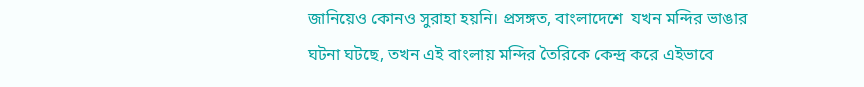জানিয়েও কোনও সুরাহা হয়নি। প্রসঙ্গত, বাংলাদেশে  যখন মন্দির ভাঙার ঘটনা ঘটছে, তখন এই বাংলায় মন্দির তৈরিকে কেন্দ্র করে এইভাবে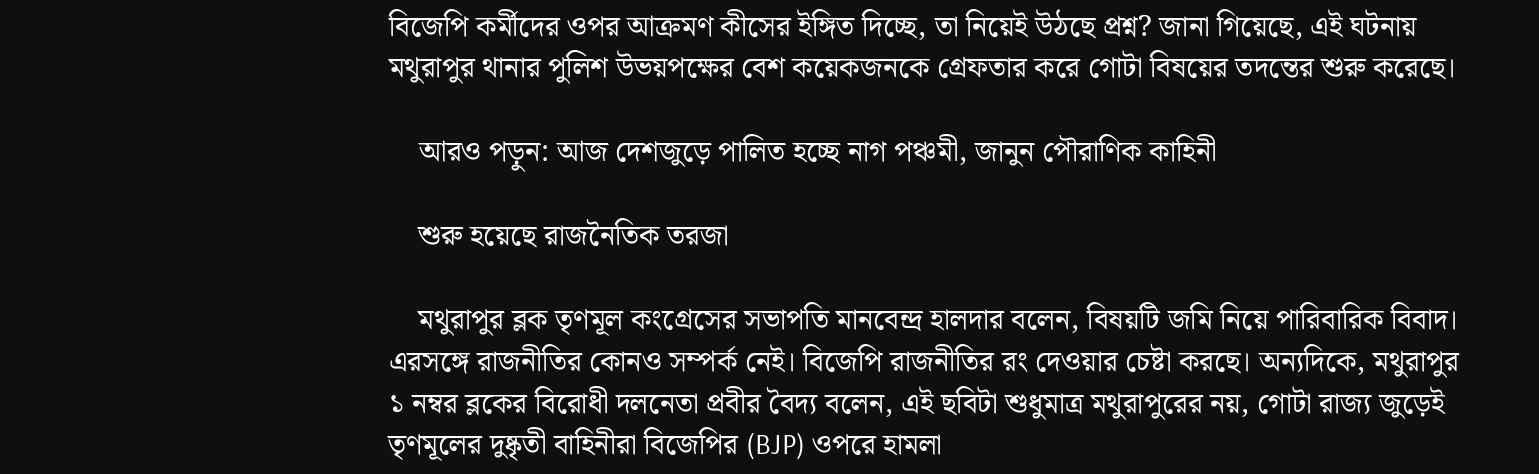বিজেপি কর্মীদের ওপর আক্রমণ কীসের ইঙ্গিত দিচ্ছে, তা নিয়েই উঠছে প্রশ্ন? জানা গিয়েছে, এই ঘটনায় মথুরাপুর থানার পুলিশ উভয়পক্ষের বেশ কয়েকজনকে গ্রেফতার করে গোটা বিষয়ের তদন্তের শুরু করেছে।

    আরও পড়ুন: আজ দেশজুড়ে পালিত হচ্ছে নাগ পঞ্চমী, জানুন পৌরাণিক কাহিনী

    শুরু হয়েছে রাজনৈতিক তরজা

    মথুরাপুর ব্লক তৃণমূল কংগ্রেসের সভাপতি মানবেন্দ্র হালদার বলেন, বিষয়টি জমি নিয়ে পারিবারিক বিবাদ। এরসঙ্গে রাজনীতির কোনও সম্পর্ক নেই। বিজেপি রাজনীতির রং দেওয়ার চেষ্টা করছে। অন্যদিকে, মথুরাপুর ১ নম্বর ব্লকের বিরোধী দলনেতা প্রবীর বৈদ্য বলেন, এই ছবিটা শুধুমাত্র মথুরাপুরের নয়, গোটা রাজ্য জুড়েই তৃণমূলের দুষ্কৃতী বাহিনীরা বিজেপির (BJP) ওপরে হামলা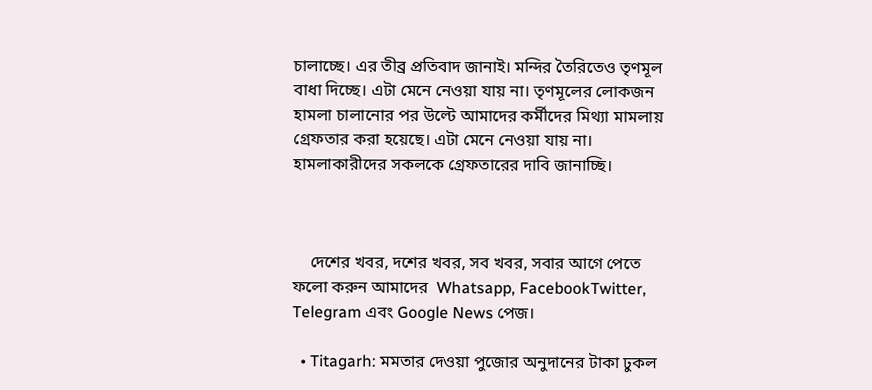চালাচ্ছে। এর তীব্র প্রতিবাদ জানাই। মন্দির তৈরিতেও তৃণমূল বাধা দিচ্ছে। এটা মেনে নেওয়া যায় না। তৃণমূলের লোকজন হামলা চালানোর পর উল্টে আমাদের কর্মীদের মিথ্যা মামলায় গ্রেফতার করা হয়েছে। এটা মেনে নেওয়া যায় না। হামলাকারীদের সকলকে গ্রেফতারের দাবি জানাচ্ছি।



    দেশের খবর, দশের খবর, সব খবর, সবার আগে পেতে ফলো করুন আমাদের  Whatsapp, FacebookTwitter, Telegram এবং Google News পেজ।

  • Titagarh: মমতার দেওয়া পুজোর অনুদানের টাকা ঢুকল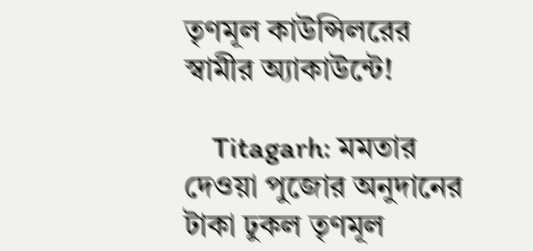তৃণমূল কাউন্সিলরের স্বামীর অ্যাকাউন্টে!

    Titagarh: মমতার দেওয়া পুজোর অনুদানের টাকা ঢুকল তৃণমূল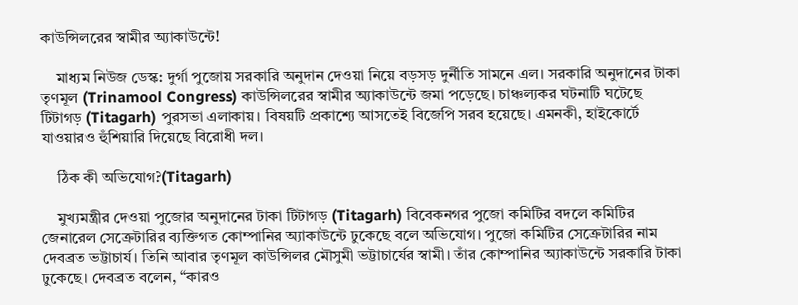কাউন্সিলরের স্বামীর অ্যাকাউন্টে!

    মাধ্যম নিউজ ডেস্ক: দুর্গা পুজোয় সরকারি অনুদান দেওয়া নিয়ে বড়সড় দুর্নীতি সামনে এল। সরকারি অনুদানের টাকা তৃণমূল (Trinamool Congress) কাউন্সিলরের স্বামীর অ্যাকাউন্টে জমা পড়েছে। চাঞ্চল্যকর ঘটনাটি ঘটেছে টিটাগড় (Titagarh) পুরসভা এলাকায়। বিষয়টি প্রকাশ্যে আসতেই বিজেপি সরব হয়েছে। এমনকী, হাইকোর্টে যাওয়ারও হুঁশিয়ারি দিয়েছে বিরোধী দল।

    ঠিক কী অভিযোগ?(Titagarh)

    মুখ্যমন্ত্রীর দেওয়া পুজোর অনুদানের টাকা টিটাগড় (Titagarh) বিবেকনগর পুজো কমিটির বদলে কমিটির জেনারেল সেক্রেটারির ব্যক্তিগত কোম্পানির অ্যাকাউন্টে ঢুকেছে বলে অভিযোগ। পুজো কমিটির সেক্রেটারির নাম দেবব্রত ভট্টাচার্য। তিনি আবার তৃণমূল কাউন্সিলর মৌসুমী ভট্টাচার্যের স্বামী। তাঁর কোম্পানির অ্যাকাউন্টে সরকারি টাকা ঢুকেছে। দেবব্রত বলেন, “কারও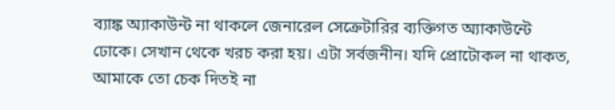ব্যাঙ্ক অ্যাকাউন্ট না থাকলে জেনারেল সেক্রেটারির ব্যক্তিগত অ্যাকাউন্টে ঢোকে। সেখান থেকে খরচ করা হয়। এটা সর্বজনীন। যদি প্রোটোকল না থাকত, আমাকে তো চেক দিতই না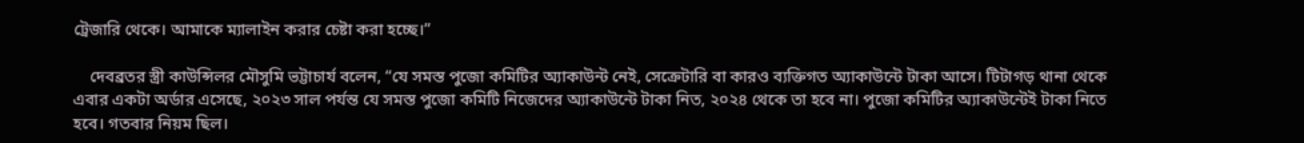ট্রেজারি থেকে। আমাকে ম্যালাইন করার চেষ্টা করা হচ্ছে।”

    দেবব্রতর স্ত্রী কাউন্সিলর মৌসুমি ভট্টাচার্য বলেন, “যে সমস্ত পুজো কমিটির অ্যাকাউন্ট নেই, সেক্রেটারি বা কারও ব্যক্তিগত অ্যাকাউন্টে টাকা আসে। টিটাগড় থানা থেকে এবার একটা অর্ডার এসেছে, ২০২৩ সাল পর্যন্ত যে সমস্ত পুজো কমিটি নিজেদের অ্যাকাউন্টে টাকা নিত, ২০২৪ থেকে তা হবে না। পুজো কমিটির অ্যাকাউন্টেই টাকা নিতে হবে। গতবার নিয়ম ছিল।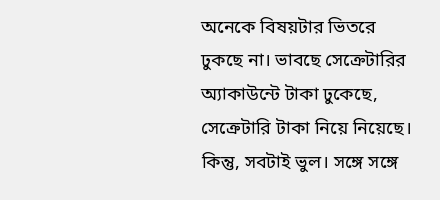অনেকে বিষয়টার ভিতরে ঢুকছে না। ভাবছে সেক্রেটারির অ্যাকাউন্টে টাকা ঢুকেছে, সেক্রেটারি টাকা নিয়ে নিয়েছে। কিন্তু, সবটাই ভুল। সঙ্গে সঙ্গে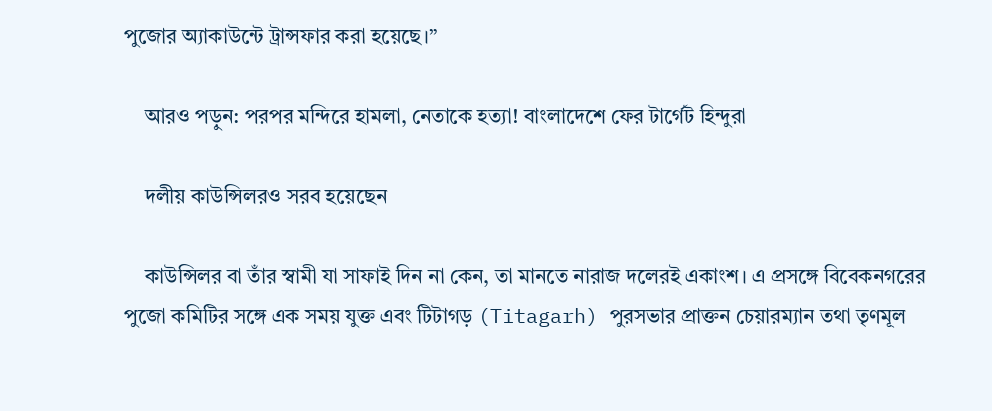পুজোর অ্যাকাউন্টে ট্রান্সফার করা হয়েছে।”

    আরও পড়ুন: পরপর মন্দিরে হামলা, নেতাকে হত্যা! বাংলাদেশে ফের টার্গেট হিন্দুরা

    দলীয় কাউন্সিলরও সরব হয়েছেন

    কাউন্সিলর বা তাঁর স্বামী যা সাফাই দিন না কেন, তা মানতে নারাজ দলেরই একাংশ। এ প্রসঙ্গে বিবেকনগরের পুজো কমিটির সঙ্গে এক সময় যুক্ত এবং টিটাগড় (Titagarh) পুরসভার প্রাক্তন চেয়ারম্যান তথা তৃণমূল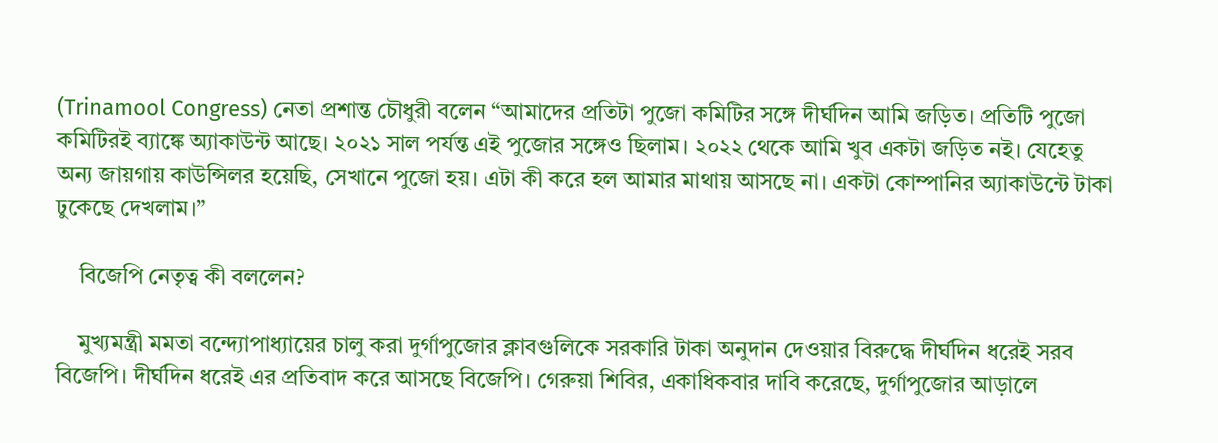(Trinamool Congress) নেতা প্রশান্ত চৌধুরী বলেন “আমাদের প্রতিটা পুজো কমিটির সঙ্গে দীর্ঘদিন আমি জড়িত। প্রতিটি পুজো কমিটিরই ব্যাঙ্কে অ্যাকাউন্ট আছে। ২০২১ সাল পর্যন্ত এই পুজোর সঙ্গেও ছিলাম। ২০২২ থেকে আমি খুব একটা জড়িত নই। যেহেতু অন্য জায়গায় কাউন্সিলর হয়েছি, সেখানে পুজো হয়। এটা কী করে হল আমার মাথায় আসছে না। একটা কোম্পানির অ্যাকাউন্টে টাকা ঢুকেছে দেখলাম।”

    বিজেপি নেতৃত্ব কী বললেন?

    মুখ্যমন্ত্রী মমতা বন্দ্যোপাধ্যায়ের চালু করা দুর্গাপুজোর ক্লাবগুলিকে সরকারি টাকা অনুদান দেওয়ার বিরুদ্ধে দীর্ঘদিন ধরেই সরব বিজেপি। দীর্ঘদিন ধরেই এর প্রতিবাদ করে আসছে বিজেপি। গেরুয়া শিবির, একাধিকবার দাবি করেছে, দুর্গাপুজোর আড়ালে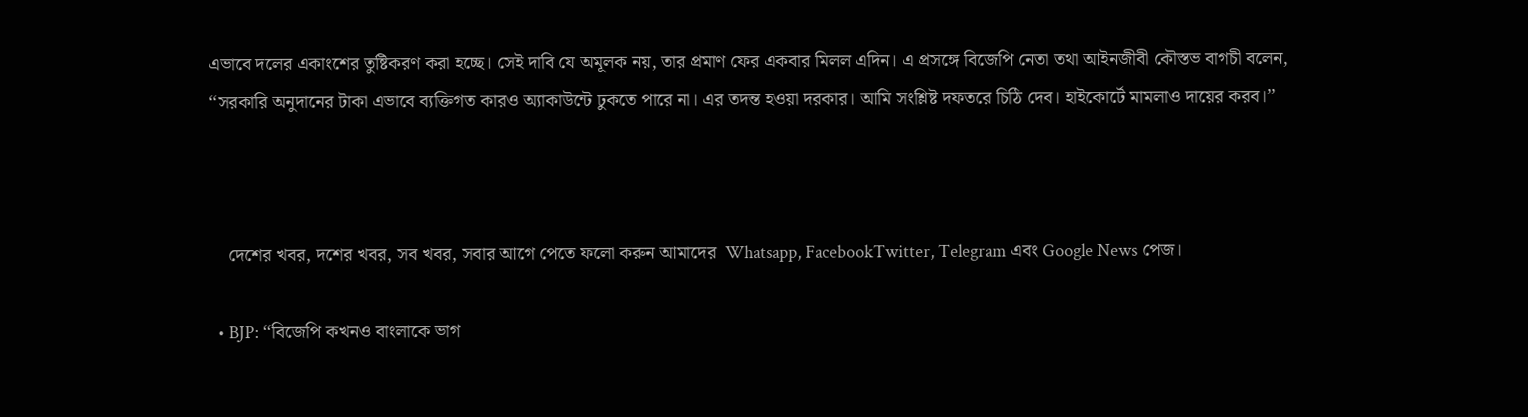এভাবে দলের একাংশের তুষ্টিকরণ করা হচ্ছে। সেই দাবি যে অমূলক নয়, তার প্রমাণ ফের একবার মিলল এদিন। এ প্রসঙ্গে বিজেপি নেতা তথা আইনজীবী কৌস্তভ বাগচী বলেন, ‘‘সরকারি অনুদানের টাকা এভাবে ব্যক্তিগত কারও অ্যাকাউন্টে ঢুকতে পারে না। এর তদন্ত হওয়া দরকার। আমি সংশ্লিষ্ট দফতরে চিঠি দেব। হাইকোর্টে মামলাও দায়ের করব।’’



    দেশের খবর, দশের খবর, সব খবর, সবার আগে পেতে ফলো করুন আমাদের  Whatsapp, FacebookTwitter, Telegram এবং Google News পেজ।

  • BJP: ‘‘বিজেপি কখনও বাংলাকে ভাগ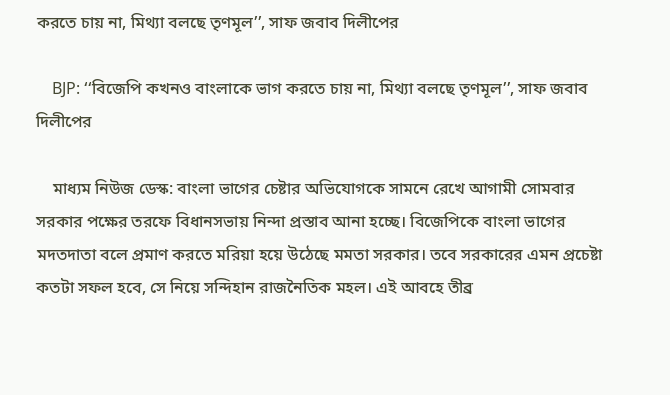করতে চায় না, মিথ্যা বলছে তৃণমূল’’, সাফ জবাব দিলীপের

    BJP: ‘‘বিজেপি কখনও বাংলাকে ভাগ করতে চায় না, মিথ্যা বলছে তৃণমূল’’, সাফ জবাব দিলীপের

    মাধ্যম নিউজ ডেস্ক: বাংলা ভাগের চেষ্টার অভিযোগকে সামনে রেখে আগামী সোমবার সরকার পক্ষের তরফে বিধানসভায় নিন্দা প্রস্তাব আনা হচ্ছে। বিজেপিকে বাংলা ভাগের মদতদাতা বলে প্রমাণ করতে মরিয়া হয়ে উঠেছে মমতা সরকার। তবে সরকারের এমন প্রচেষ্টা কতটা সফল হবে, সে নিয়ে সন্দিহান রাজনৈতিক মহল। এই আবহে তীব্র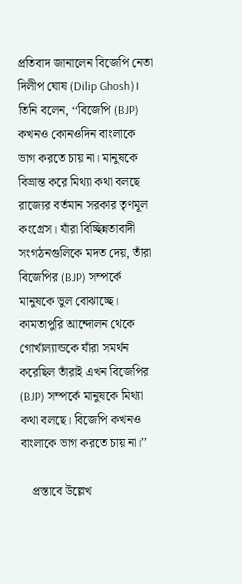প্রতিবাদ জানালেন বিজেপি নেতা দিলীপ ঘোষ (Dilip Ghosh)। তিনি বলেন, ‘‘বিজেপি (BJP) কখনও কোনওদিন বাংলাকে ভাগ করতে চায় না। মানুষকে বিভ্রান্ত করে মিথ্যা কথা বলছে রাজ্যের বর্তমান সরকার তৃণমূল কংগ্রেস। যাঁরা বিচ্ছিন্নতাবাদী সংগঠনগুলিকে মদত দেয়, তাঁরা বিজেপির (BJP) সম্পর্কে মানুষকে ভুল বোঝাচ্ছে। কামতাপুরি আন্দোলন থেকে গোর্খাল্যান্ডকে যাঁরা সমর্থন করেছিল তাঁরাই এখন বিজেপির (BJP) সম্পর্কে মানুষকে মিথ্যা কথা বলছে। বিজেপি কখনও বাংলাকে ভাগ করতে চায় না।’’

    প্রস্তাবে উল্লেখ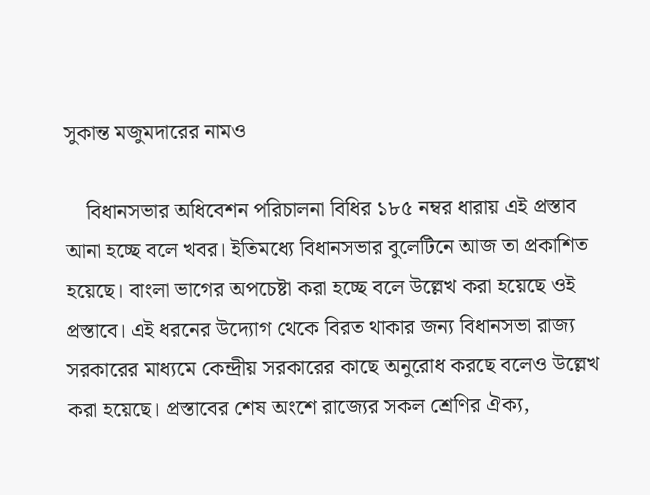সুকান্ত মজুমদারের নামও

    বিধানসভার অধিবেশন পরিচালনা বিধির ১৮৫ নম্বর ধারায় এই প্রস্তাব আনা হচ্ছে বলে খবর। ইতিমধ্যে বিধানসভার বুলেটিনে আজ তা প্রকাশিত হয়েছে। বাংলা ভাগের অপচেষ্টা করা হচ্ছে বলে উল্লেখ করা হয়েছে ওই প্রস্তাবে। এই ধরনের উদ্যোগ থেকে বিরত থাকার জন্য বিধানসভা রাজ্য সরকারের মাধ্যমে কেন্দ্রীয় সরকারের কাছে অনুরোধ করছে বলেও উল্লেখ করা হয়েছে। প্রস্তাবের শেষ অংশে রাজ্যের সকল শ্রেণির ঐক্য,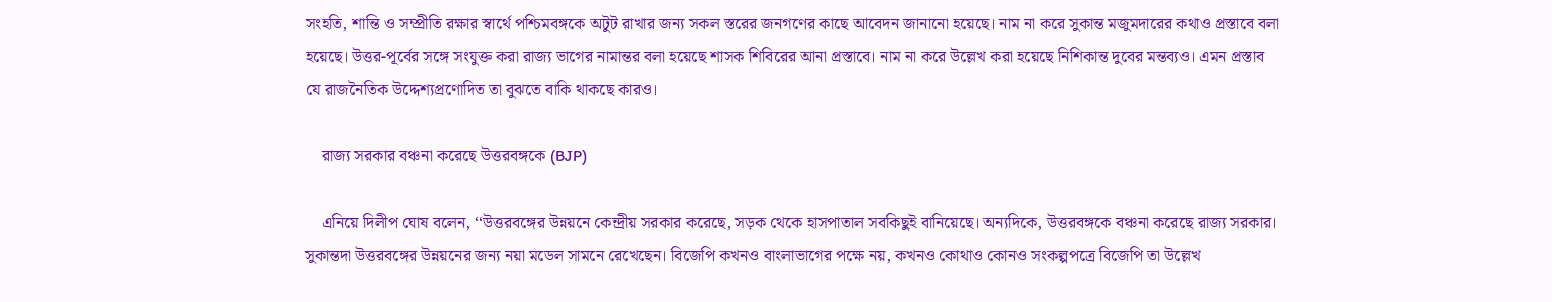সংহতি, শান্তি ও সম্প্রীতি রক্ষার স্বার্থে পশ্চিমবঙ্গকে অটুট রাখার জন্য সকল স্তরের জনগণের কাছে আবেদন জানানো হয়েছে। নাম না করে সুকান্ত মজুমদারের কথাও প্রস্তাবে বলা হয়েছে। উত্তর-পূর্বের সঙ্গে সংযুক্ত করা রাজ্য ভাগের নামান্তর বলা হয়েছে শাসক শিবিরের আনা প্রস্তাবে। নাম না করে উল্লেখ করা হয়েছে নিশিকান্ত দুবের মন্তব্যও। এমন প্রস্তাব যে রাজনৈতিক উদ্দেশ্যপ্রণোদিত তা বুঝতে বাকি থাকছে কারও।

    রাজ্য সরকার বঞ্চনা করেছে উত্তরবঙ্গকে (BJP)

    এনিয়ে দিলীপ ঘোষ বলেন, ‘‘উত্তরবঙ্গের উন্নয়নে কেন্দ্রীয় সরকার করেছে, সড়ক থেকে হাসপাতাল সবকিছুই বানিয়েছে। অন্যদিকে, উত্তরবঙ্গকে বঞ্চনা করেছে রাজ্য সরকার। সুকান্তদা উত্তরবঙ্গের উন্নয়নের জন্য নয়া মডেল সামনে রেখেছেন। বিজেপি কখনও বাংলাভাগের পক্ষে নয়, কখনও কোথাও কোনও সংকল্পপত্রে বিজেপি তা উল্লেখ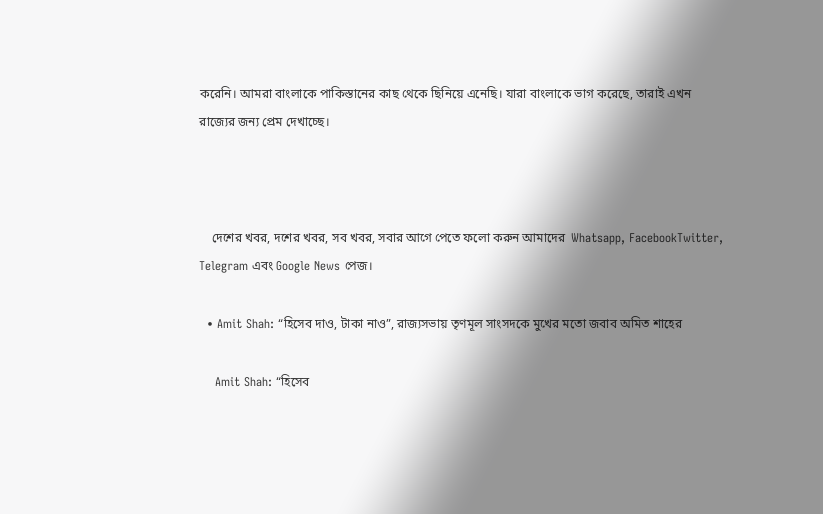করেনি। আমরা বাংলাকে পাকিস্তানের কাছ থেকে ছিনিয়ে এনেছি। যারা বাংলাকে ভাগ করেছে, তারাই এখন রাজ্যের জন্য প্রেম দেখাচ্ছে।



    দেশের খবর, দশের খবর, সব খবর, সবার আগে পেতে ফলো করুন আমাদের  Whatsapp, FacebookTwitter, Telegram এবং Google News পেজ।

  • Amit Shah: “হিসেব দাও, টাকা নাও”, রাজ্যসভায় তৃণমূল সাংসদকে মুখের মতো জবাব অমিত শাহের

    Amit Shah: “হিসেব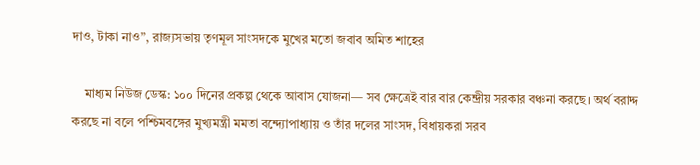দাও, টাকা নাও”, রাজ্যসভায় তৃণমূল সাংসদকে মুখের মতো জবাব অমিত শাহের

    মাধ্যম নিউজ ডেস্ক: ১০০ দিনের প্রকল্প থেকে আবাস যোজনা— সব ক্ষেত্রেই বার বার কেন্দ্রীয় সরকার বঞ্চনা করছে। অর্থ বরাদ্দ করছে না বলে পশ্চিমবঙ্গের মুখ্যমন্ত্রী মমতা বন্দ্যোপাধ্যায় ও তাঁর দলের সাংসদ, বিধায়করা সরব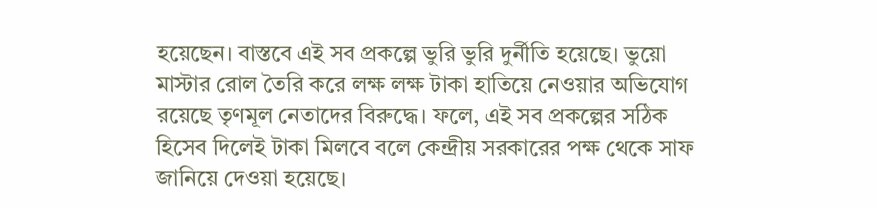হয়েছেন। বাস্তবে এই সব প্রকল্পে ভুরি ভুরি দুর্নীতি হয়েছে। ভুয়ো মাস্টার রোল তৈরি করে লক্ষ লক্ষ টাকা হাতিয়ে নেওয়ার অভিযোগ রয়েছে তৃণমূল নেতাদের বিরুদ্ধে। ফলে, এই সব প্রকল্পের সঠিক হিসেব দিলেই টাকা মিলবে বলে কেন্দ্রীয় সরকারের পক্ষ থেকে সাফ জানিয়ে দেওয়া হয়েছে।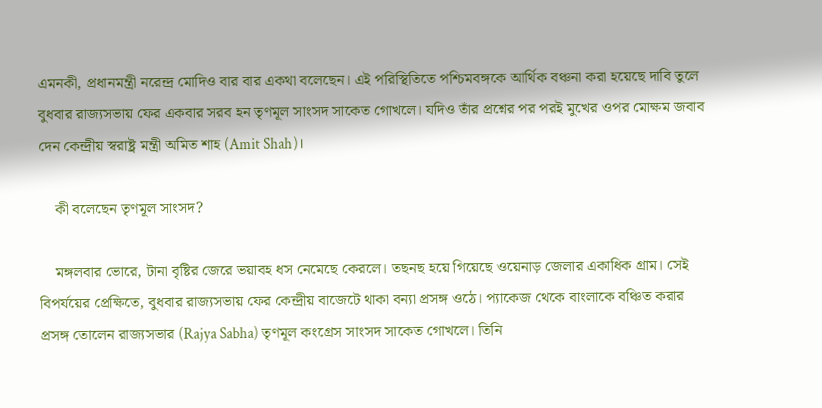এমনকী, প্রধানমন্ত্রী নরেন্দ্র মোদিও বার বার একথা বলেছেন। এই পরিস্থিতিতে পশ্চিমবঙ্গকে আর্থিক বঞ্চনা করা হয়েছে দাবি তুলে বুধবার রাজ্যসভায় ফের একবার সরব হন তৃণমূল সাংসদ সাকেত গোখলে। যদিও তাঁর প্রশ্নের পর পরই মুখের ওপর মোক্ষম জবাব দেন কেন্দ্রীয় স্বরাষ্ট্র মন্ত্রী অমিত শাহ (Amit Shah)।

    কী বলেছেন তৃণমূল সাংসদ?

    মঙ্গলবার ভোরে, টানা বৃষ্টির জেরে ভয়াবহ ধস নেমেছে কেরলে। তছনছ হয়ে গিয়েছে ওয়েনাড় জেলার একাধিক গ্রাম। সেই বিপর্যয়ের প্রেক্ষিতে, বুধবার রাজ্যসভায় ফের কেন্দ্রীয় বাজেটে থাকা বন্যা প্রসঙ্গ ওঠে। প্যাকেজ থেকে বাংলাকে বঞ্চিত করার প্রসঙ্গ তোলেন রাজ্যসভার (Rajya Sabha) তৃণমূল কংগ্রেস সাংসদ সাকেত গোখলে। তিনি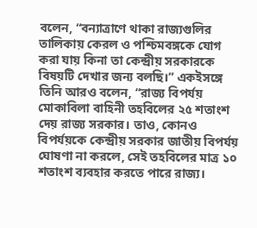বলেন, “বন্যাত্রাণে থাকা রাজ্যগুলির তালিকায় কেরল ও পশ্চিমবঙ্গকে যোগ করা যায় কিনা তা কেন্দ্রীয় সরকারকে বিষয়টি দেখার জন্য বলছি।” একইসঙ্গে তিনি আরও বলেন, “রাজ্য বিপর্যয় মোকাবিলা বাহিনী তহবিলের ২৫ শতাংশ দেয় রাজ্য সরকার। তাও, কোনও বিপর্যয়কে কেন্দ্রীয় সরকার জাতীয় বিপর্যয় ঘোষণা না করলে, সেই তহবিলের মাত্র ১০ শতাংশ ব্যবহার করতে পারে রাজ্য।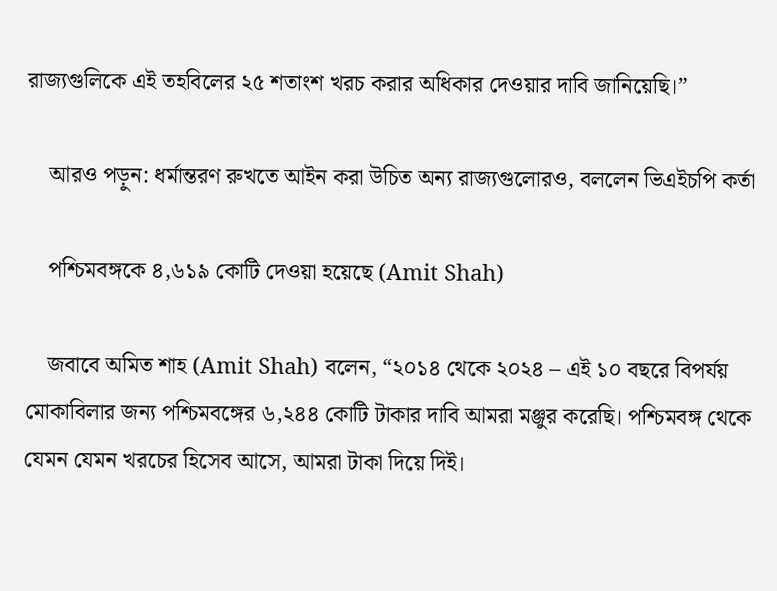রাজ্যগুলিকে এই তহবিলের ২৫ শতাংশ খরচ করার অধিকার দেওয়ার দাবি জানিয়েছি।”

    আরও পড়ুন: ধর্মান্তরণ রুখতে আইন করা উচিত অন্য রাজ্যগুলোরও, বললেন ভিএইচপি কর্তা

    পশ্চিমবঙ্গকে ৪,৬১৯ কোটি দেওয়া হয়েছে (Amit Shah)

    জবাবে অমিত শাহ (Amit Shah) বলেন, “২০১৪ থেকে ২০২৪ – এই ১০ বছরে বিপর্যয় মোকাবিলার জন্য পশ্চিমবঙ্গের ৬,২৪৪ কোটি টাকার দাবি আমরা মঞ্জুর করেছি। পশ্চিমবঙ্গ থেকে যেমন যেমন খরচের হিসেব আসে, আমরা টাকা দিয়ে দিই।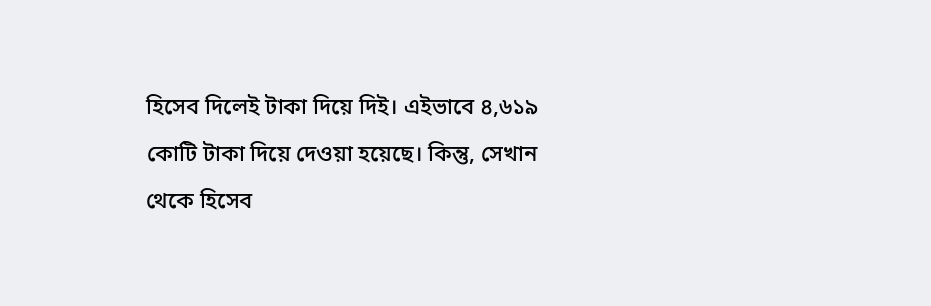হিসেব দিলেই টাকা দিয়ে দিই। এইভাবে ৪,৬১৯ কোটি টাকা দিয়ে দেওয়া হয়েছে। কিন্তু, সেখান থেকে হিসেব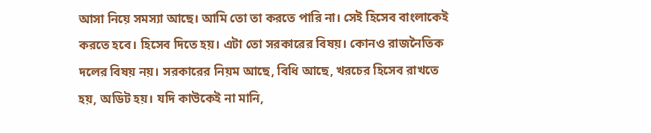আসা নিয়ে সমস্যা আছে। আমি তো তা করতে পারি না। সেই হিসেব বাংলাকেই করতে হবে। হিসেব দিতে হয়। এটা তো সরকারের বিষয়। কোনও রাজনৈতিক দলের বিষয় নয়। সরকারের নিয়ম আছে, বিধি আছে, খরচের হিসেব রাখতে হয়, অডিট হয়। যদি কাউকেই না মানি,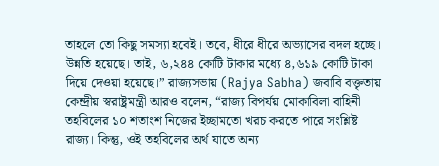তাহলে তো কিছু সমস্যা হবেই। তবে, ধীরে ধীরে অভ্যাসের বদল হচ্ছে। উন্নতি হয়েছে। তাই, ৬,২৪৪ কোটি টাকার মধ্যে ৪,৬১৯ কোটি টাকা দিয়ে দেওয়া হয়েছে।” রাজ্যসভায় (Rajya Sabha) জবাবি বক্তৃতায় কেন্দ্রীয় স্বরাষ্ট্রমন্ত্রী আরও বলেন, “রাজ্য বিপর্যয় মোকাবিলা বাহিনী তহবিলের ১০ শতাংশ নিজের ইচ্ছামতো খরচ করতে পারে সংশ্লিষ্ট রাজ্য। কিন্তু, ওই তহবিলের অর্থ যাতে অন্য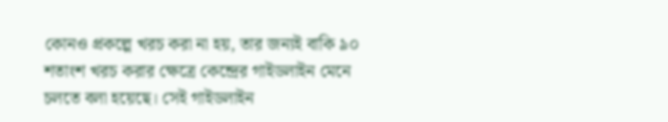কোনও প্রকল্পে খরচ করা না হয়, তার জন্যই বাকি ৯০ শতাংশ খরচ করার ক্ষেত্রে কেন্দ্রের গাইডলাইন মেনে চলতে বলা হয়েছে। সেই গাইডলাইন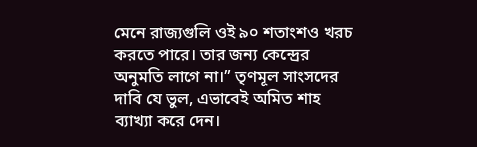মেনে রাজ্যগুলি ওই ৯০ শতাংশও খরচ করতে পারে। তার জন্য কেন্দ্রের অনুমতি লাগে না।” তৃণমূল সাংসদের দাবি যে ভুল, এভাবেই অমিত শাহ ব্যাখ্যা করে দেন।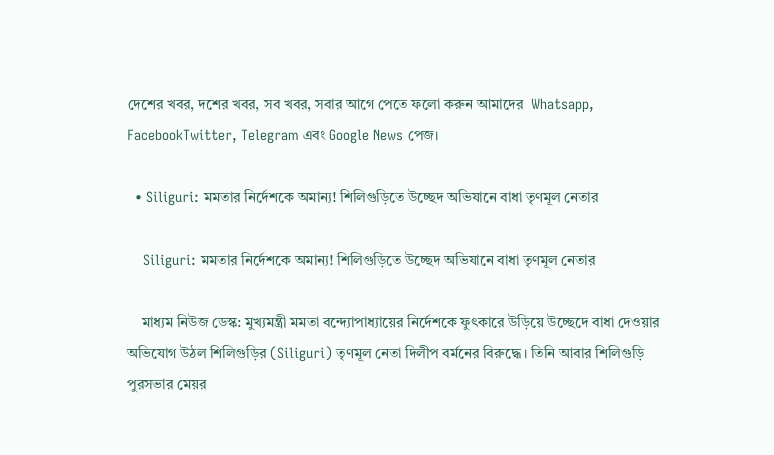দেশের খবর, দশের খবর, সব খবর, সবার আগে পেতে ফলো করুন আমাদের  Whatsapp, FacebookTwitter, Telegram এবং Google News পেজ।

  • Siliguri: মমতার নির্দেশকে অমান্য! শিলিগুড়িতে উচ্ছেদ অভিযানে বাধা তৃণমূল নেতার

    Siliguri: মমতার নির্দেশকে অমান্য! শিলিগুড়িতে উচ্ছেদ অভিযানে বাধা তৃণমূল নেতার

    মাধ্যম নিউজ ডেস্ক: মুখ্যমন্ত্রী মমতা বন্দ্যোপাধ্যায়ের নির্দেশকে ফুৎকারে উড়িয়ে উচ্ছেদে বাধা দেওয়ার অভিযোগ উঠল শিলিগুড়ির (Siliguri) তৃণমূল নেতা দিলীপ বর্মনের বিরুদ্ধে। তিনি আবার শিলিগুড়ি পুরসভার মেয়র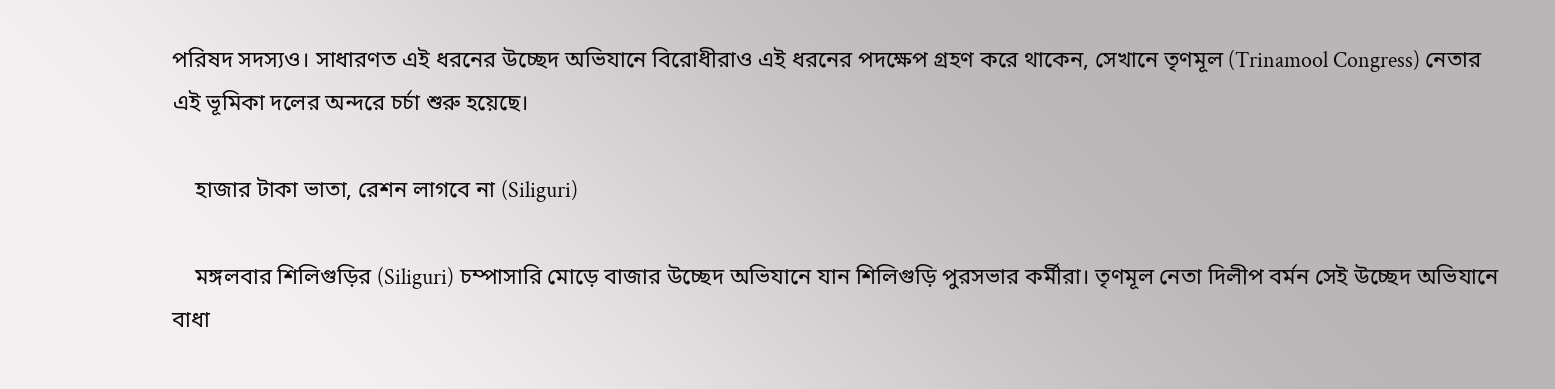পরিষদ সদস্যও। সাধারণত এই ধরনের উচ্ছেদ অভিযানে বিরোধীরাও এই ধরনের পদক্ষেপ গ্রহণ করে থাকেন, সেখানে তৃণমূল (Trinamool Congress) নেতার এই ভূমিকা দলের অন্দরে চর্চা শুরু হয়েছে।

    হাজার টাকা ভাতা, রেশন লাগবে না (Siliguri)

    মঙ্গলবার শিলিগুড়ির (Siliguri) চম্পাসারি মোড়ে বাজার উচ্ছেদ অভিযানে যান শিলিগুড়ি পুরসভার কর্মীরা। তৃণমূল নেতা দিলীপ বর্মন সেই উচ্ছেদ অভিযানে বাধা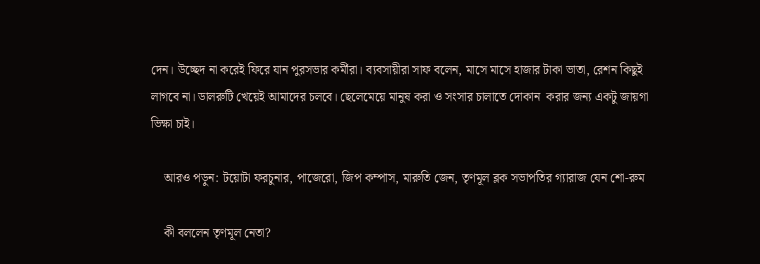দেন। উচ্ছেদ না করেই ফিরে যান পুরসভার কর্মীরা। ব্যবসায়ীরা সাফ বলেন, মাসে মাসে হাজার টাকা ভাতা, রেশন কিছুই লাগবে না। ডালরুটি খেয়েই আমাদের চলবে। ছেলেমেয়ে মানুষ করা ও সংসার চালাতে দোকান  করার জন্য একটু জায়গা ভিক্ষা চাই।

    আরও পড়ুন: টয়োটা ফরচুনার, পাজেরো, জিপ কম্পাস, মারুতি জেন, তৃণমূল ব্লক সভাপতির গ্যারাজ যেন শো-রুম

    কী বললেন তৃণমূল নেতা?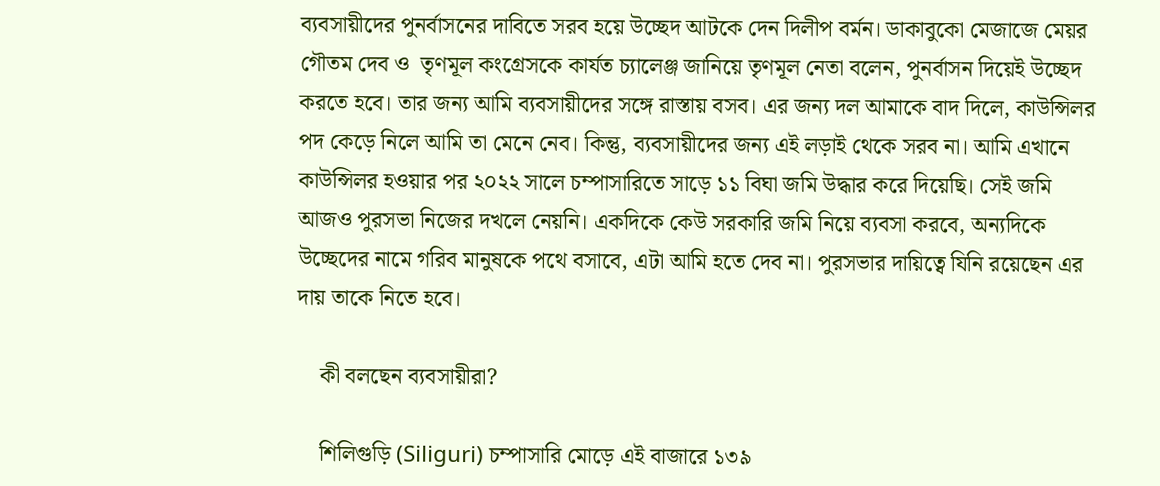ব্যবসায়ীদের পুনর্বাসনের দাবিতে সরব হয়ে উচ্ছেদ আটকে দেন দিলীপ বর্মন। ডাকাবুকো মেজাজে মেয়র গৌতম দেব ও  তৃণমূল কংগ্রেসকে কার্যত চ্যালেঞ্জ জানিয়ে তৃণমূল নেতা বলেন, পুনর্বাসন দিয়েই উচ্ছেদ করতে হবে। তার জন্য আমি ব্যবসায়ীদের সঙ্গে রাস্তায় বসব। এর জন্য দল আমাকে বাদ দিলে, কাউন্সিলর পদ কেড়ে নিলে আমি তা মেনে নেব। কিন্তু, ব্যবসায়ীদের জন্য এই লড়াই থেকে সরব না। আমি এখানে কাউন্সিলর হওয়ার পর ২০২২ সালে চম্পাসারিতে সাড়ে ১১ বিঘা জমি উদ্ধার করে দিয়েছি। সেই জমি আজও পুরসভা নিজের দখলে নেয়নি। একদিকে কেউ সরকারি জমি নিয়ে ব্যবসা করবে, অন্যদিকে উচ্ছেদের নামে গরিব মানুষকে পথে বসাবে, এটা আমি হতে দেব না। পুরসভার দায়িত্বে যিনি রয়েছেন এর দায় তাকে নিতে হবে।

    কী বলছেন ব্যবসায়ীরা?

    শিলিগুড়ি (Siliguri) চম্পাসারি মোড়ে এই বাজারে ১৩৯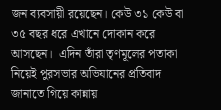জন ব্যবসায়ী রয়েছেন। কেউ ৩১ কেউ বা ৩৫ বছর ধরে এখানে দোকান করে আসছেন।  এদিন তাঁরা তৃণমূলের পতাকা নিয়েই পুরসভার অভিযানের প্রতিবাদ জানাতে গিয়ে কান্নায়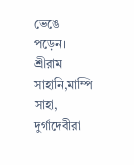ভেঙে পড়েন।  শ্রীরাম সাহানি,মাম্পি সাহা, দুর্গাদেবীরা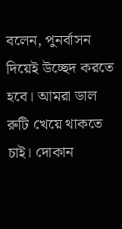বলেন, পুনর্বাসন দিয়েই উচ্ছেদ করতে হবে। আমরা ডাল রুটি খেয়ে থাকতে চাই। দোকান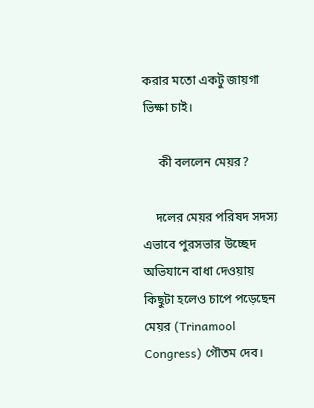করার মতো একটু জায়গা ভিক্ষা চাই।

     কী বললেন মেয়র?

    দলের মেয়র পরিষদ সদস্য এভাবে পুরসভার উচ্ছেদ অভিযানে বাধা দেওয়ায় কিছুটা হলেও চাপে পড়েছেন মেয়র (Trinamool Congress) গৌতম দেব।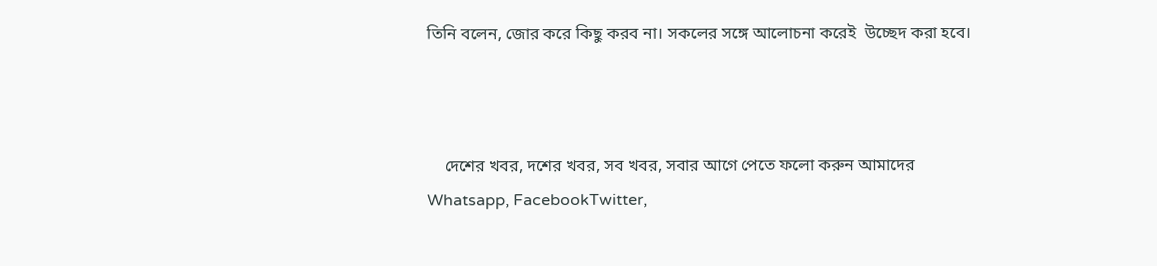তিনি বলেন, জোর করে কিছু করব না। সকলের সঙ্গে আলোচনা করেই  উচ্ছেদ করা হবে।



    দেশের খবর, দশের খবর, সব খবর, সবার আগে পেতে ফলো করুন আমাদের  Whatsapp, FacebookTwitter,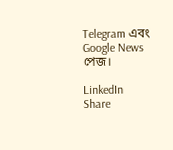Telegram এবং Google News পেজ।

LinkedIn
Share